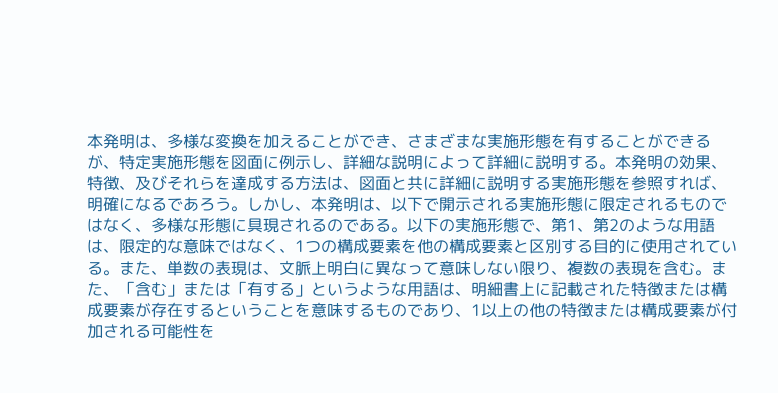本発明は、多様な変換を加えることができ、さまざまな実施形態を有することができるが、特定実施形態を図面に例示し、詳細な説明によって詳細に説明する。本発明の効果、特徴、及びそれらを達成する方法は、図面と共に詳細に説明する実施形態を参照すれば、明確になるであろう。しかし、本発明は、以下で開示される実施形態に限定されるものではなく、多様な形態に具現されるのである。以下の実施形態で、第1、第2のような用語は、限定的な意味ではなく、1つの構成要素を他の構成要素と区別する目的に使用されている。また、単数の表現は、文脈上明白に異なって意味しない限り、複数の表現を含む。また、「含む」または「有する」というような用語は、明細書上に記載された特徴または構成要素が存在するということを意味するものであり、1以上の他の特徴または構成要素が付加される可能性を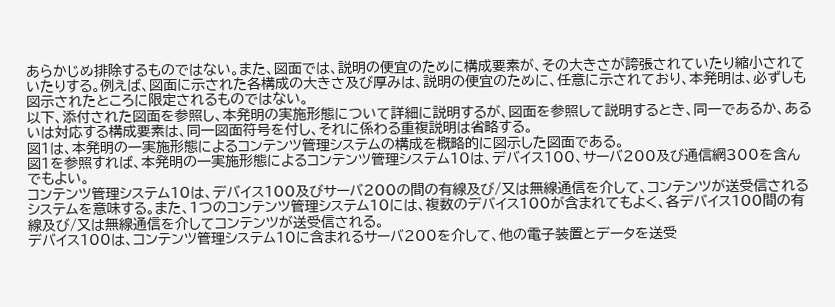あらかじめ排除するものではない。また、図面では、説明の便宜のために構成要素が、その大きさが誇張されていたり縮小されていたりする。例えば、図面に示された各構成の大きさ及び厚みは、説明の便宜のために、任意に示されており、本発明は、必ずしも図示されたところに限定されるものではない。
以下、添付された図面を参照し、本発明の実施形態について詳細に説明するが、図面を参照して説明するとき、同一であるか、あるいは対応する構成要素は、同一図面符号を付し、それに係わる重複説明は省略する。
図1は、本発明の一実施形態によるコンテンツ管理システムの構成を概略的に図示した図面である。
図1を参照すれば、本発明の一実施形態によるコンテンツ管理システム10は、デバイス100、サーバ200及び通信網300を含んでもよい。
コンテンツ管理システム10は、デバイス100及びサーバ200の間の有線及び/又は無線通信を介して、コンテンツが送受信されるシステムを意味する。また、1つのコンテンツ管理システム10には、複数のデバイス100が含まれてもよく、各デバイス100間の有線及び/又は無線通信を介してコンテンツが送受信される。
デバイス100は、コンテンツ管理システム10に含まれるサーバ200を介して、他の電子装置とデータを送受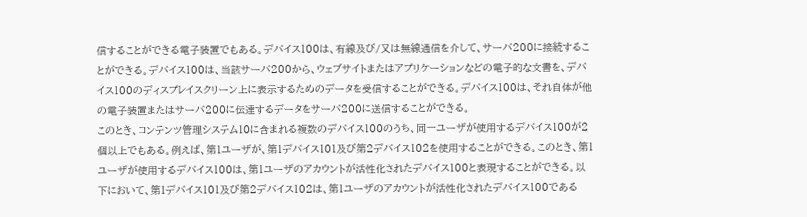信することができる電子装置でもある。デバイス100は、有線及び/又は無線通信を介して、サーバ200に接続することができる。デバイス100は、当該サーバ200から、ウェブサイトまたはアプリケーションなどの電子的な文書を、デバイス100のディスプレイスクリーン上に表示するためのデータを受信することができる。デバイス100は、それ自体が他の電子装置またはサーバ200に伝達するデータをサーバ200に送信することができる。
このとき、コンテンツ管理システム10に含まれる複数のデバイス100のうち、同一ユーザが使用するデバイス100が2個以上でもある。例えば、第1ユーザが、第1デバイス101及び第2デバイス102を使用することができる。このとき、第1ユーザが使用するデバイス100は、第1ユーザのアカウントが活性化されたデバイス100と表現することができる。以下において、第1デバイス101及び第2デバイス102は、第1ユーザのアカウントが活性化されたデバイス100である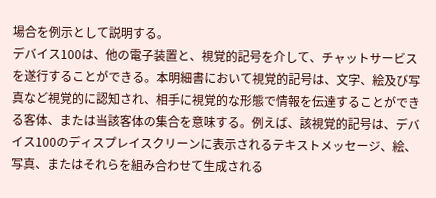場合を例示として説明する。
デバイス100は、他の電子装置と、視覚的記号を介して、チャットサービスを遂行することができる。本明細書において視覚的記号は、文字、絵及び写真など視覚的に認知され、相手に視覚的な形態で情報を伝達することができる客体、または当該客体の集合を意味する。例えば、該視覚的記号は、デバイス100のディスプレイスクリーンに表示されるテキストメッセージ、絵、写真、またはそれらを組み合わせて生成される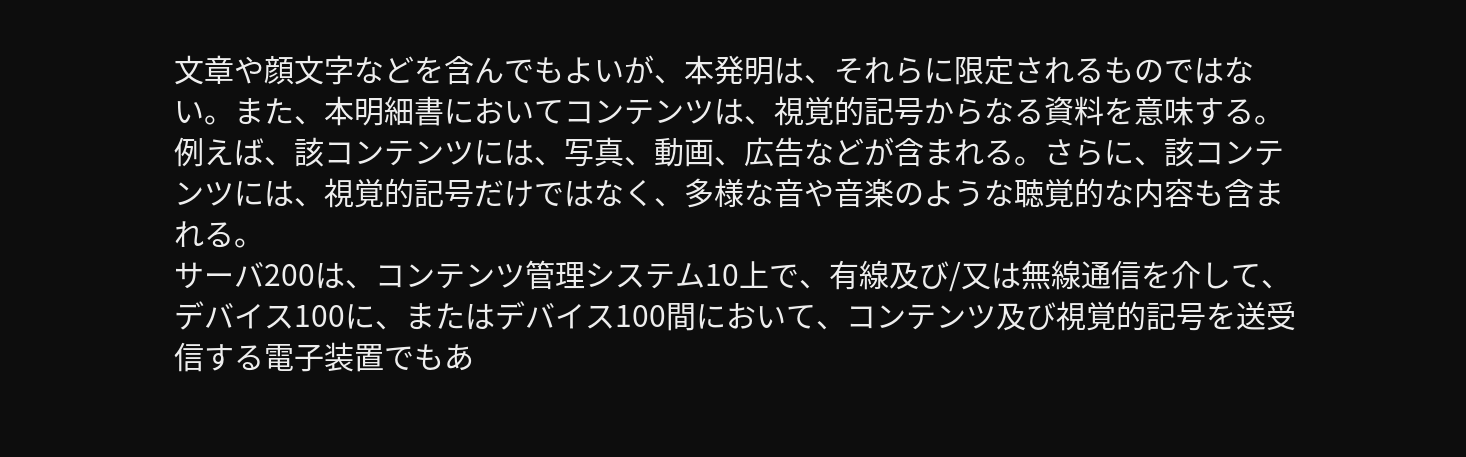文章や顔文字などを含んでもよいが、本発明は、それらに限定されるものではない。また、本明細書においてコンテンツは、視覚的記号からなる資料を意味する。例えば、該コンテンツには、写真、動画、広告などが含まれる。さらに、該コンテンツには、視覚的記号だけではなく、多様な音や音楽のような聴覚的な内容も含まれる。
サーバ200は、コンテンツ管理システム10上で、有線及び/又は無線通信を介して、デバイス100に、またはデバイス100間において、コンテンツ及び視覚的記号を送受信する電子装置でもあ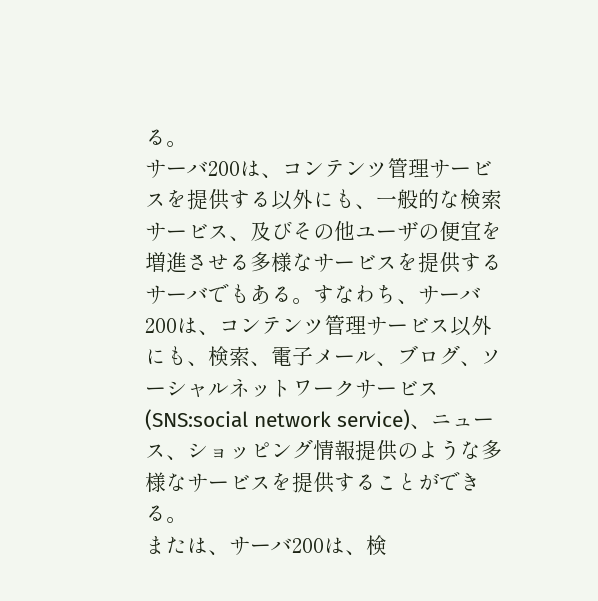る。
サーバ200は、コンテンツ管理サービスを提供する以外にも、一般的な検索サービス、及びその他ユーザの便宜を増進させる多様なサービスを提供するサーバでもある。すなわち、サーバ200は、コンテンツ管理サービス以外にも、検索、電子メール、ブログ、ソーシャルネットワークサービス(SNS:social network service)、ニュース、ショッピング情報提供のような多様なサービスを提供することができる。
または、サーバ200は、検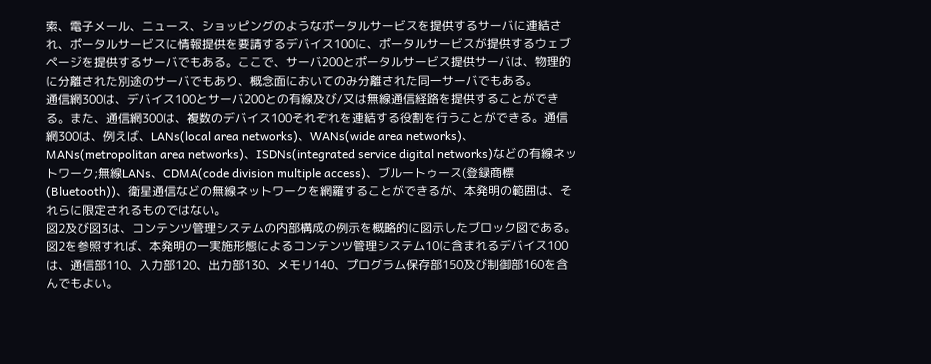索、電子メール、ニュース、ショッピングのようなポータルサービスを提供するサーバに連結され、ポータルサービスに情報提供を要請するデバイス100に、ポータルサービスが提供するウェブページを提供するサーバでもある。ここで、サーバ200とポータルサービス提供サーバは、物理的に分離された別途のサーバでもあり、概念面においてのみ分離された同一サーバでもある。
通信網300は、デバイス100とサーバ200との有線及び/又は無線通信経路を提供することができる。また、通信網300は、複数のデバイス100それぞれを連結する役割を行うことができる。通信網300は、例えば、LANs(local area networks)、WANs(wide area networks)、MANs(metropolitan area networks)、ISDNs(integrated service digital networks)などの有線ネットワーク;無線LANs、CDMA(code division multiple access)、ブルートゥース(登録商標(Bluetooth))、衛星通信などの無線ネットワークを網羅することができるが、本発明の範囲は、それらに限定されるものではない。
図2及び図3は、コンテンツ管理システムの内部構成の例示を概略的に図示したブロック図である。
図2を参照すれば、本発明の一実施形態によるコンテンツ管理システム10に含まれるデバイス100は、通信部110、入力部120、出力部130、メモリ140、プログラム保存部150及び制御部160を含んでもよい。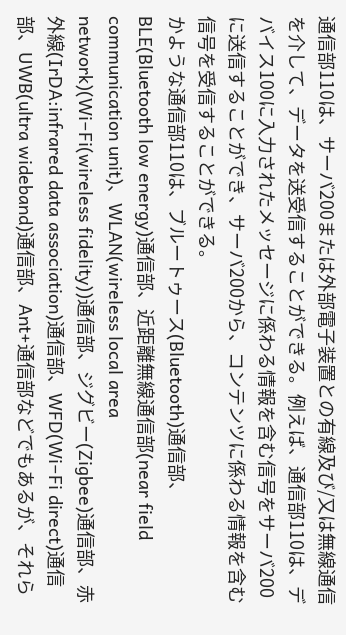通信部110は、サーバ200または外部電子装置との有線及び/又は無線通信を介して、データを送受信することができる。例えば、通信部110は、デバイス100に入力されたメッセージに係わる情報を含む信号をサーバ200に送信することができ、サーバ200から、コンテンツに係わる情報を含む信号を受信することができる。
かような通信部110は、ブルートゥース(Bluetooth)通信部、BLE(Bluetooth low energy)通信部、近距離無線通信部(near field communication unit)、WLAN(wireless local area network)(Wi−Fi(wireless fidelity))通信部、ジグビー(Zigbee)通信部、赤外線(IrDA:infrared data association)通信部、WFD(Wi−Fi direct)通信部、UWB(ultra wideband)通信部、Ant+通信部などでもあるが、それら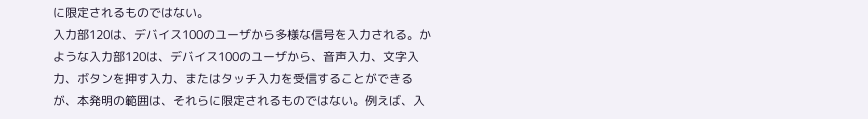に限定されるものではない。
入力部120は、デバイス100のユーザから多様な信号を入力される。かような入力部120は、デバイス100のユーザから、音声入力、文字入力、ボタンを押す入力、またはタッチ入力を受信することができるが、本発明の範囲は、それらに限定されるものではない。例えば、入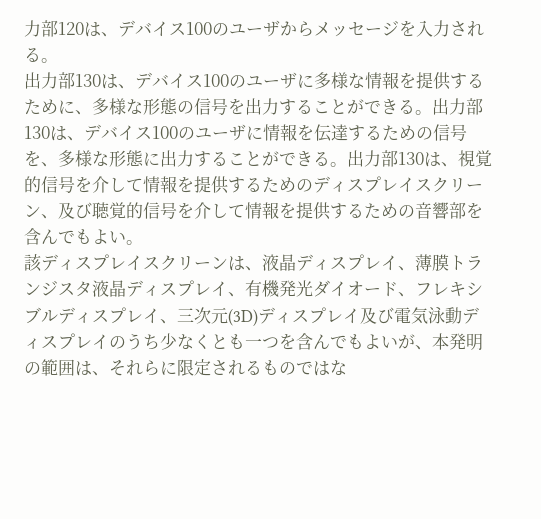力部120は、デバイス100のユーザからメッセージを入力される。
出力部130は、デバイス100のユーザに多様な情報を提供するために、多様な形態の信号を出力することができる。出力部130は、デバイス100のユーザに情報を伝達するための信号を、多様な形態に出力することができる。出力部130は、視覚的信号を介して情報を提供するためのディスプレイスクリーン、及び聴覚的信号を介して情報を提供するための音響部を含んでもよい。
該ディスプレイスクリーンは、液晶ディスプレイ、薄膜トランジスタ液晶ディスプレイ、有機発光ダイオード、フレキシブルディスプレイ、三次元(3D)ディスプレイ及び電気泳動ディスプレイのうち少なくとも一つを含んでもよいが、本発明の範囲は、それらに限定されるものではな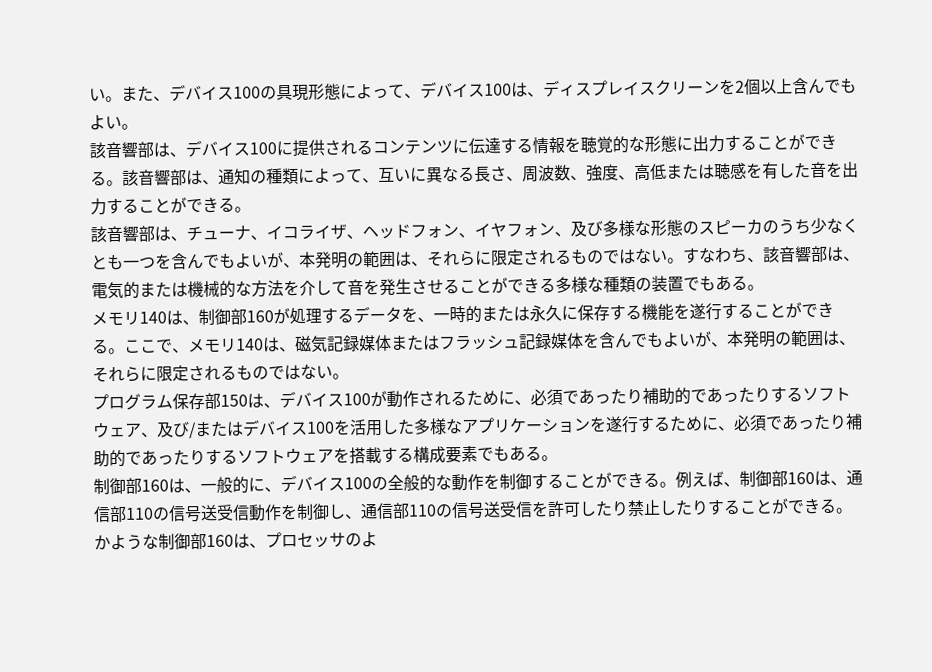い。また、デバイス100の具現形態によって、デバイス100は、ディスプレイスクリーンを2個以上含んでもよい。
該音響部は、デバイス100に提供されるコンテンツに伝達する情報を聴覚的な形態に出力することができる。該音響部は、通知の種類によって、互いに異なる長さ、周波数、強度、高低または聴感を有した音を出力することができる。
該音響部は、チューナ、イコライザ、ヘッドフォン、イヤフォン、及び多様な形態のスピーカのうち少なくとも一つを含んでもよいが、本発明の範囲は、それらに限定されるものではない。すなわち、該音響部は、電気的または機械的な方法を介して音を発生させることができる多様な種類の装置でもある。
メモリ140は、制御部160が処理するデータを、一時的または永久に保存する機能を遂行することができる。ここで、メモリ140は、磁気記録媒体またはフラッシュ記録媒体を含んでもよいが、本発明の範囲は、それらに限定されるものではない。
プログラム保存部150は、デバイス100が動作されるために、必須であったり補助的であったりするソフトウェア、及び/またはデバイス100を活用した多様なアプリケーションを遂行するために、必須であったり補助的であったりするソフトウェアを搭載する構成要素でもある。
制御部160は、一般的に、デバイス100の全般的な動作を制御することができる。例えば、制御部160は、通信部110の信号送受信動作を制御し、通信部110の信号送受信を許可したり禁止したりすることができる。
かような制御部160は、プロセッサのよ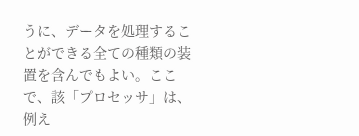うに、データを処理することができる全ての種類の装置を含んでもよい。ここで、該「プロセッサ」は、例え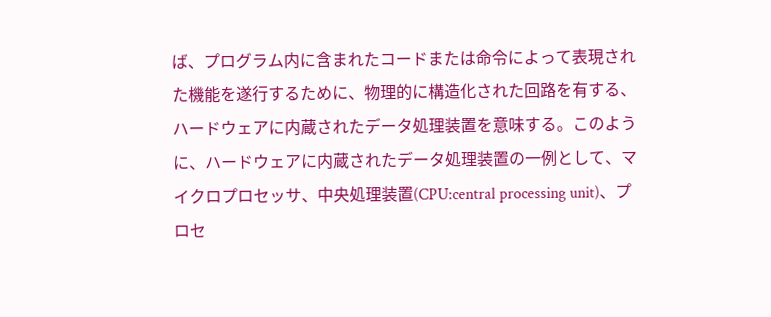ば、プログラム内に含まれたコードまたは命令によって表現された機能を遂行するために、物理的に構造化された回路を有する、ハードウェアに内蔵されたデータ処理装置を意味する。このように、ハードウェアに内蔵されたデータ処理装置の一例として、マイクロプロセッサ、中央処理装置(CPU:central processing unit)、プロセ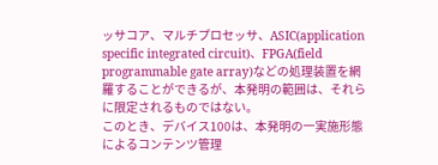ッサコア、マルチプロセッサ、ASIC(application specific integrated circuit)、FPGA(field programmable gate array)などの処理装置を網羅することができるが、本発明の範囲は、それらに限定されるものではない。
このとき、デバイス100は、本発明の一実施形態によるコンテンツ管理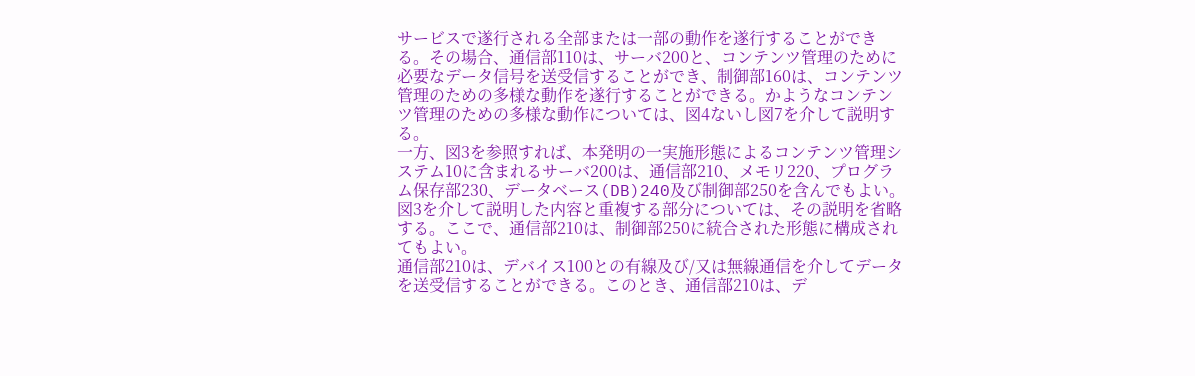サービスで遂行される全部または一部の動作を遂行することができる。その場合、通信部110は、サーバ200と、コンテンツ管理のために必要なデータ信号を送受信することができ、制御部160は、コンテンツ管理のための多様な動作を遂行することができる。かようなコンテンツ管理のための多様な動作については、図4ないし図7を介して説明する。
一方、図3を参照すれば、本発明の一実施形態によるコンテンツ管理システム10に含まれるサーバ200は、通信部210、メモリ220、プログラム保存部230、データベース(DB)240及び制御部250を含んでもよい。図3を介して説明した内容と重複する部分については、その説明を省略する。ここで、通信部210は、制御部250に統合された形態に構成されてもよい。
通信部210は、デバイス100との有線及び/又は無線通信を介してデータを送受信することができる。このとき、通信部210は、デ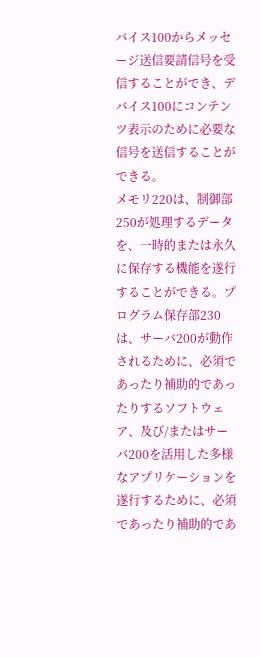バイス100からメッセージ送信要請信号を受信することができ、デバイス100にコンテンツ表示のために必要な信号を送信することができる。
メモリ220は、制御部250が処理するデータを、一時的または永久に保存する機能を遂行することができる。プログラム保存部230は、サーバ200が動作されるために、必須であったり補助的であったりするソフトウェア、及び/またはサーバ200を活用した多様なアプリケーションを遂行するために、必須であったり補助的であ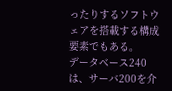ったりするソフトウェアを搭載する構成要素でもある。
データベース240は、サーバ200を介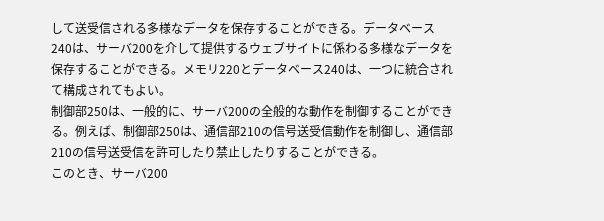して送受信される多様なデータを保存することができる。データベース240は、サーバ200を介して提供するウェブサイトに係わる多様なデータを保存することができる。メモリ220とデータベース240は、一つに統合されて構成されてもよい。
制御部250は、一般的に、サーバ200の全般的な動作を制御することができる。例えば、制御部250は、通信部210の信号送受信動作を制御し、通信部210の信号送受信を許可したり禁止したりすることができる。
このとき、サーバ200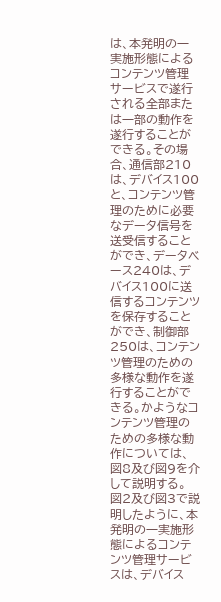は、本発明の一実施形態によるコンテンツ管理サービスで遂行される全部または一部の動作を遂行することができる。その場合、通信部210は、デバイス100と、コンテンツ管理のために必要なデータ信号を送受信することができ、データベース240は、デバイス100に送信するコンテンツを保存することができ、制御部250は、コンテンツ管理のための多様な動作を遂行することができる。かようなコンテンツ管理のための多様な動作については、図8及び図9を介して説明する。
図2及び図3で説明したように、本発明の一実施形態によるコンテンツ管理サービスは、デバイス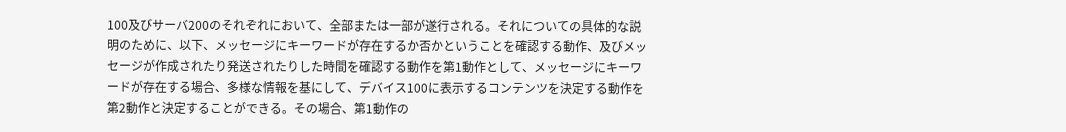100及びサーバ200のそれぞれにおいて、全部または一部が遂行される。それについての具体的な説明のために、以下、メッセージにキーワードが存在するか否かということを確認する動作、及びメッセージが作成されたり発送されたりした時間を確認する動作を第1動作として、メッセージにキーワードが存在する場合、多様な情報を基にして、デバイス100に表示するコンテンツを決定する動作を第2動作と決定することができる。その場合、第1動作の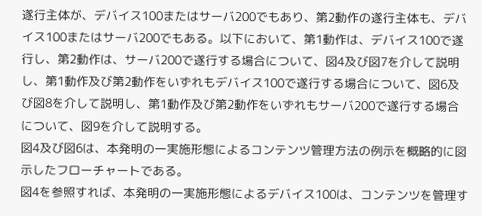遂行主体が、デバイス100またはサーバ200でもあり、第2動作の遂行主体も、デバイス100またはサーバ200でもある。以下において、第1動作は、デバイス100で遂行し、第2動作は、サーバ200で遂行する場合について、図4及び図7を介して説明し、第1動作及び第2動作をいずれもデバイス100で遂行する場合について、図6及び図8を介して説明し、第1動作及び第2動作をいずれもサーバ200で遂行する場合について、図9を介して説明する。
図4及び図6は、本発明の一実施形態によるコンテンツ管理方法の例示を概略的に図示したフローチャートである。
図4を参照すれば、本発明の一実施形態によるデバイス100は、コンテンツを管理す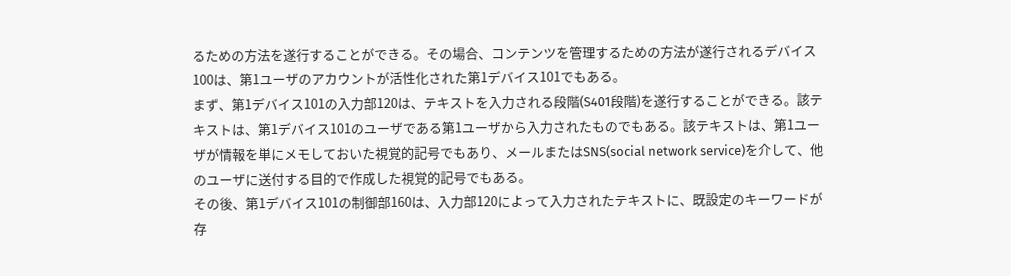るための方法を遂行することができる。その場合、コンテンツを管理するための方法が遂行されるデバイス100は、第1ユーザのアカウントが活性化された第1デバイス101でもある。
まず、第1デバイス101の入力部120は、テキストを入力される段階(S401段階)を遂行することができる。該テキストは、第1デバイス101のユーザである第1ユーザから入力されたものでもある。該テキストは、第1ユーザが情報を単にメモしておいた視覚的記号でもあり、メールまたはSNS(social network service)を介して、他のユーザに送付する目的で作成した視覚的記号でもある。
その後、第1デバイス101の制御部160は、入力部120によって入力されたテキストに、既設定のキーワードが存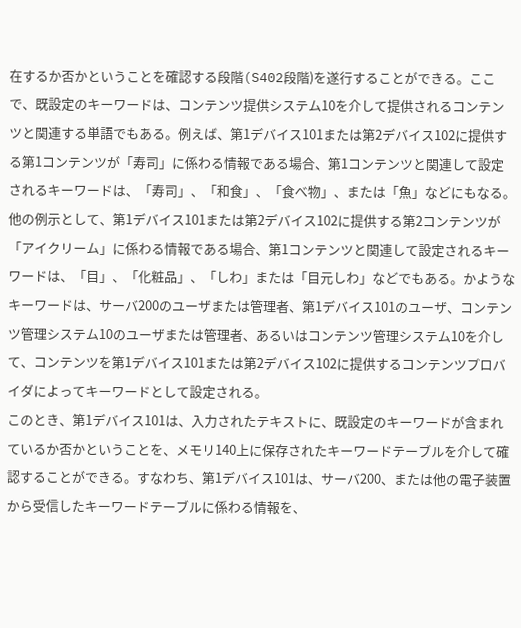在するか否かということを確認する段階(S402段階)を遂行することができる。ここで、既設定のキーワードは、コンテンツ提供システム10を介して提供されるコンテンツと関連する単語でもある。例えば、第1デバイス101または第2デバイス102に提供する第1コンテンツが「寿司」に係わる情報である場合、第1コンテンツと関連して設定されるキーワードは、「寿司」、「和食」、「食べ物」、または「魚」などにもなる。他の例示として、第1デバイス101または第2デバイス102に提供する第2コンテンツが「アイクリーム」に係わる情報である場合、第1コンテンツと関連して設定されるキーワードは、「目」、「化粧品」、「しわ」または「目元しわ」などでもある。かようなキーワードは、サーバ200のユーザまたは管理者、第1デバイス101のユーザ、コンテンツ管理システム10のユーザまたは管理者、あるいはコンテンツ管理システム10を介して、コンテンツを第1デバイス101または第2デバイス102に提供するコンテンツプロバイダによってキーワードとして設定される。
このとき、第1デバイス101は、入力されたテキストに、既設定のキーワードが含まれているか否かということを、メモリ140上に保存されたキーワードテーブルを介して確認することができる。すなわち、第1デバイス101は、サーバ200、または他の電子装置から受信したキーワードテーブルに係わる情報を、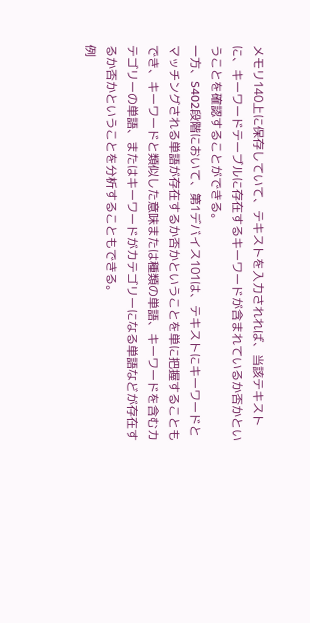メモリ140上に保存していて、テキストを入力されれば、当該テキストに、キーワードテーブルに存在するキーワードが含まれているか否かということを確認することができる。
一方、S402段階において、第1デバイス101は、テキストにキーワードとマッチングされる単語が存在するか否かということを単に把握することもでき、キーワードと類似した意味または種類の単語、キーワードを含むカテゴリーの単語、またはキーワードがカテゴリーになる単語などが存在するか否かということを分析することもできる。
例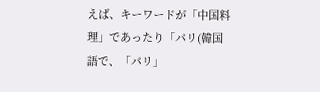えば、キーワードが「中国料理」であったり「パリ(韓国語で、「パリ」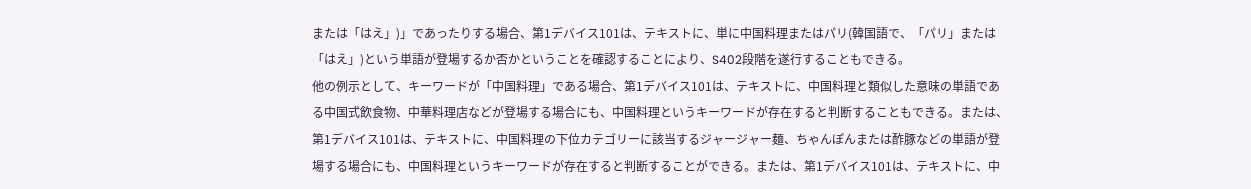または「はえ」)」であったりする場合、第1デバイス101は、テキストに、単に中国料理またはパリ(韓国語で、「パリ」または「はえ」)という単語が登場するか否かということを確認することにより、S402段階を遂行することもできる。
他の例示として、キーワードが「中国料理」である場合、第1デバイス101は、テキストに、中国料理と類似した意味の単語である中国式飲食物、中華料理店などが登場する場合にも、中国料理というキーワードが存在すると判断することもできる。または、第1デバイス101は、テキストに、中国料理の下位カテゴリーに該当するジャージャー麺、ちゃんぽんまたは酢豚などの単語が登場する場合にも、中国料理というキーワードが存在すると判断することができる。または、第1デバイス101は、テキストに、中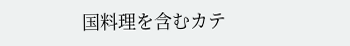国料理を含むカテ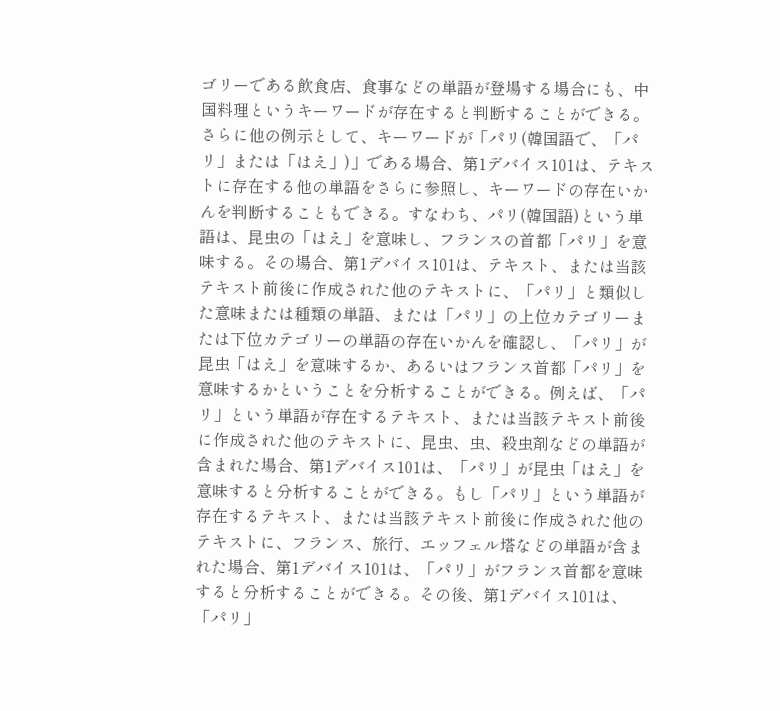ゴリーである飲食店、食事などの単語が登場する場合にも、中国料理というキーワードが存在すると判断することができる。
さらに他の例示として、キーワードが「パリ(韓国語で、「パリ」または「はえ」)」である場合、第1デバイス101は、テキストに存在する他の単語をさらに参照し、キーワードの存在いかんを判断することもできる。すなわち、パリ(韓国語)という単語は、昆虫の「はえ」を意味し、フランスの首都「パリ」を意味する。その場合、第1デバイス101は、テキスト、または当該テキスト前後に作成された他のテキストに、「パリ」と類似した意味または種類の単語、または「パリ」の上位カテゴリーまたは下位カテゴリーの単語の存在いかんを確認し、「パリ」が昆虫「はえ」を意味するか、あるいはフランス首都「パリ」を意味するかということを分析することができる。例えば、「パリ」という単語が存在するテキスト、または当該テキスト前後に作成された他のテキストに、昆虫、虫、殺虫剤などの単語が含まれた場合、第1デバイス101は、「パリ」が昆虫「はえ」を意味すると分析することができる。もし「パリ」という単語が存在するテキスト、または当該テキスト前後に作成された他のテキストに、フランス、旅行、エッフェル塔などの単語が含まれた場合、第1デバイス101は、「パリ」がフランス首都を意味すると分析することができる。その後、第1デバイス101は、「パリ」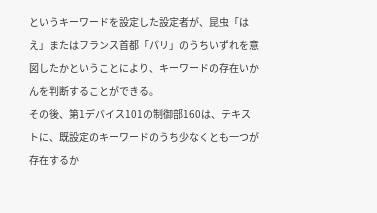というキーワードを設定した設定者が、昆虫「はえ」またはフランス首都「パリ」のうちいずれを意図したかということにより、キーワードの存在いかんを判断することができる。
その後、第1デバイス101の制御部160は、テキストに、既設定のキーワードのうち少なくとも一つが存在するか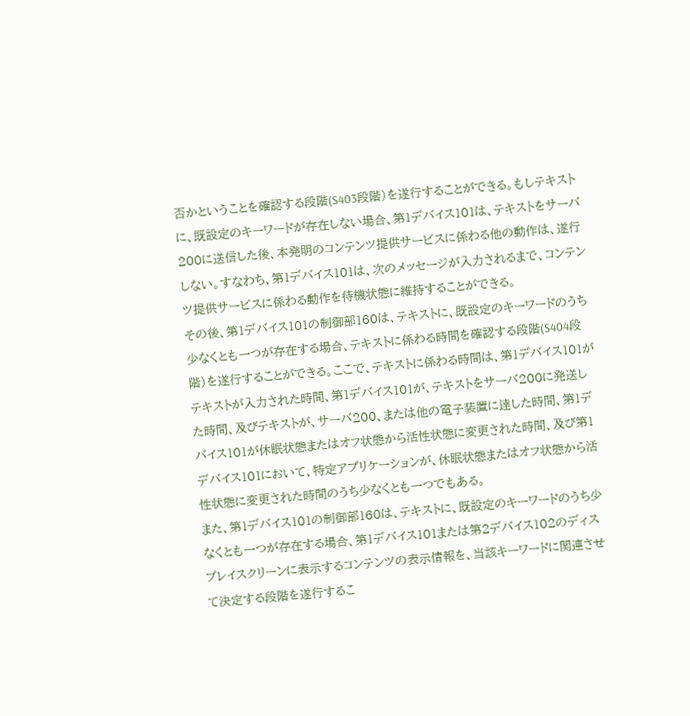否かということを確認する段階(S403段階)を遂行することができる。もしテキストに、既設定のキーワードが存在しない場合、第1デバイス101は、テキストをサーバ200に送信した後、本発明のコンテンツ提供サービスに係わる他の動作は、遂行しない。すなわち、第1デバイス101は、次のメッセージが入力されるまで、コンテンツ提供サービスに係わる動作を待機状態に維持することができる。
その後、第1デバイス101の制御部160は、テキストに、既設定のキーワードのうち少なくとも一つが存在する場合、テキストに係わる時間を確認する段階(S404段階)を遂行することができる。ここで、テキストに係わる時間は、第1デバイス101がテキストが入力された時間、第1デバイス101が、テキストをサーバ200に発送した時間、及びテキストが、サーバ200、または他の電子装置に逹した時間、第1デバイス101が休眠状態またはオフ状態から活性状態に変更された時間、及び第1デバイス101において、特定アプリケーションが、休眠状態またはオフ状態から活性状態に変更された時間のうち少なくとも一つでもある。
また、第1デバイス101の制御部160は、テキストに、既設定のキーワードのうち少なくとも一つが存在する場合、第1デバイス101または第2デバイス102のディスプレイスクリーンに表示するコンテンツの表示情報を、当該キーワードに関連させて決定する段階を遂行するこ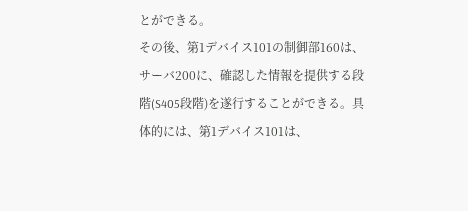とができる。
その後、第1デバイス101の制御部160は、サーバ200に、確認した情報を提供する段階(S405段階)を遂行することができる。具体的には、第1デバイス101は、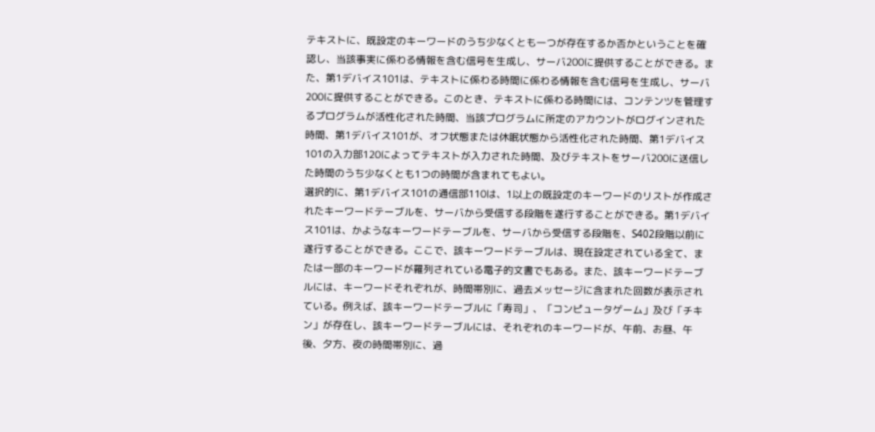テキストに、既設定のキーワードのうち少なくとも一つが存在するか否かということを確認し、当該事実に係わる情報を含む信号を生成し、サーバ200に提供することができる。また、第1デバイス101は、テキストに係わる時間に係わる情報を含む信号を生成し、サーバ200に提供することができる。このとき、テキストに係わる時間には、コンテンツを管理するプログラムが活性化された時間、当該プログラムに所定のアカウントがログインされた時間、第1デバイス101が、オフ状態または休眠状態から活性化された時間、第1デバイス101の入力部120によってテキストが入力された時間、及びテキストをサーバ200に送信した時間のうち少なくとも1つの時間が含まれてもよい。
選択的に、第1デバイス101の通信部110は、1以上の既設定のキーワードのリストが作成されたキーワードテーブルを、サーバから受信する段階を遂行することができる。第1デバイス101は、かようなキーワードテーブルを、サーバから受信する段階を、S402段階以前に遂行することができる。ここで、該キーワードテーブルは、現在設定されている全て、または一部のキーワードが羅列されている電子的文書でもある。また、該キーワードテーブルには、キーワードそれぞれが、時間帯別に、過去メッセージに含まれた回数が表示されている。例えば、該キーワードテーブルに「寿司」、「コンピュータゲーム」及び「チキン」が存在し、該キーワードテーブルには、それぞれのキーワードが、午前、お昼、午後、夕方、夜の時間帯別に、過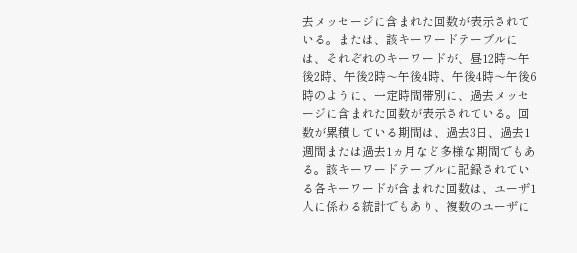去メッセージに含まれた回数が表示されている。または、該キーワードテーブルには、それぞれのキーワードが、昼12時〜午後2時、午後2時〜午後4時、午後4時〜午後6時のように、一定時間帯別に、過去メッセージに含まれた回数が表示されている。回数が累積している期間は、過去3日、過去1週間または過去1ヵ月など多様な期間でもある。該キーワードテーブルに記録されている各キーワードが含まれた回数は、ユーザ1人に係わる統計でもあり、複数のユーザに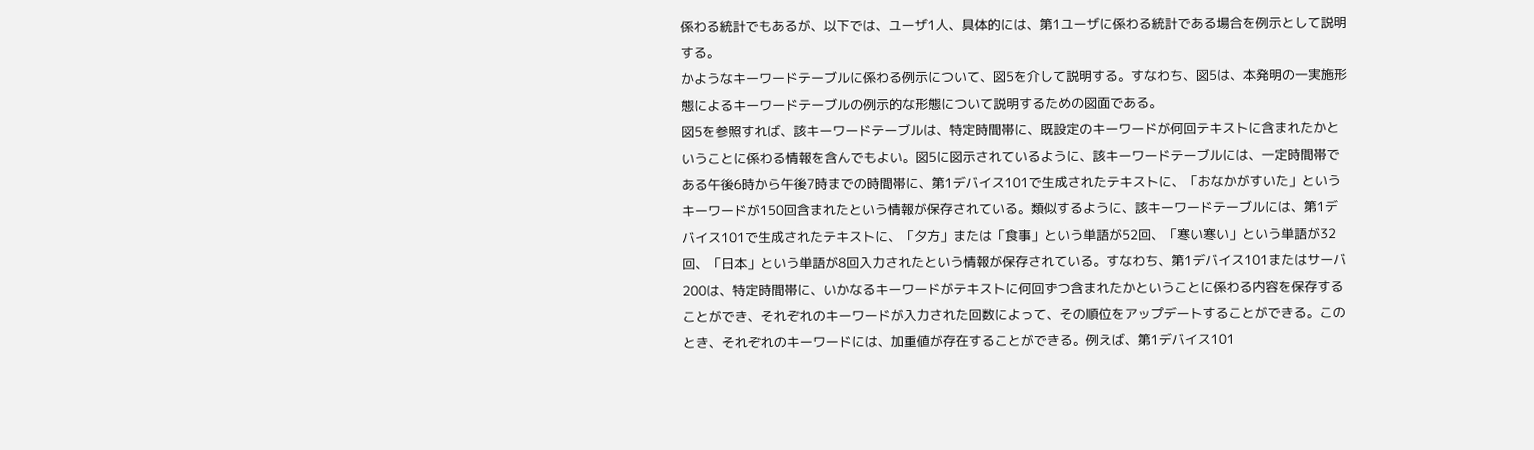係わる統計でもあるが、以下では、ユーザ1人、具体的には、第1ユーザに係わる統計である場合を例示として説明する。
かようなキーワードテーブルに係わる例示について、図5を介して説明する。すなわち、図5は、本発明の一実施形態によるキーワードテーブルの例示的な形態について説明するための図面である。
図5を参照すれば、該キーワードテーブルは、特定時間帯に、既設定のキーワードが何回テキストに含まれたかということに係わる情報を含んでもよい。図5に図示されているように、該キーワードテーブルには、一定時間帯である午後6時から午後7時までの時間帯に、第1デバイス101で生成されたテキストに、「おなかがすいた」というキーワードが150回含まれたという情報が保存されている。類似するように、該キーワードテーブルには、第1デバイス101で生成されたテキストに、「夕方」または「食事」という単語が52回、「寒い寒い」という単語が32回、「日本」という単語が8回入力されたという情報が保存されている。すなわち、第1デバイス101またはサーバ200は、特定時間帯に、いかなるキーワードがテキストに何回ずつ含まれたかということに係わる内容を保存することができ、それぞれのキーワードが入力された回数によって、その順位をアップデートすることができる。このとき、それぞれのキーワードには、加重値が存在することができる。例えば、第1デバイス101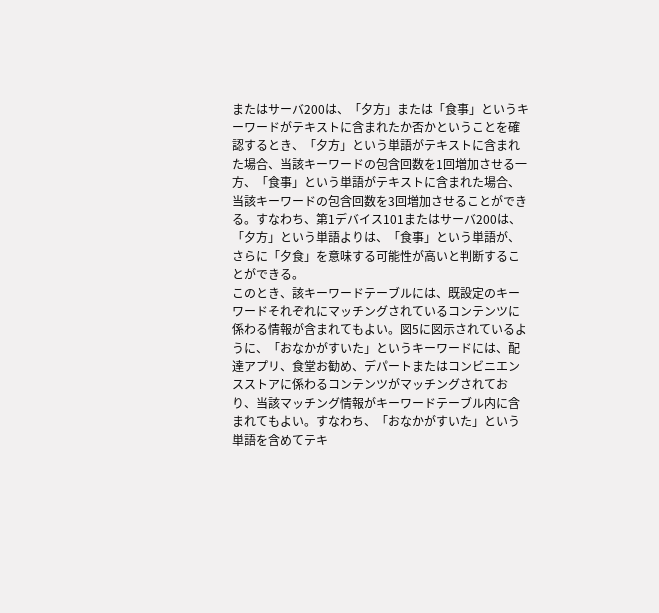またはサーバ200は、「夕方」または「食事」というキーワードがテキストに含まれたか否かということを確認するとき、「夕方」という単語がテキストに含まれた場合、当該キーワードの包含回数を1回増加させる一方、「食事」という単語がテキストに含まれた場合、当該キーワードの包含回数を3回増加させることができる。すなわち、第1デバイス101またはサーバ200は、「夕方」という単語よりは、「食事」という単語が、さらに「夕食」を意味する可能性が高いと判断することができる。
このとき、該キーワードテーブルには、既設定のキーワードそれぞれにマッチングされているコンテンツに係わる情報が含まれてもよい。図5に図示されているように、「おなかがすいた」というキーワードには、配達アプリ、食堂お勧め、デパートまたはコンビニエンスストアに係わるコンテンツがマッチングされており、当該マッチング情報がキーワードテーブル内に含まれてもよい。すなわち、「おなかがすいた」という単語を含めてテキ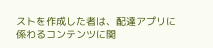ストを作成した者は、配達アプリに係わるコンテンツに関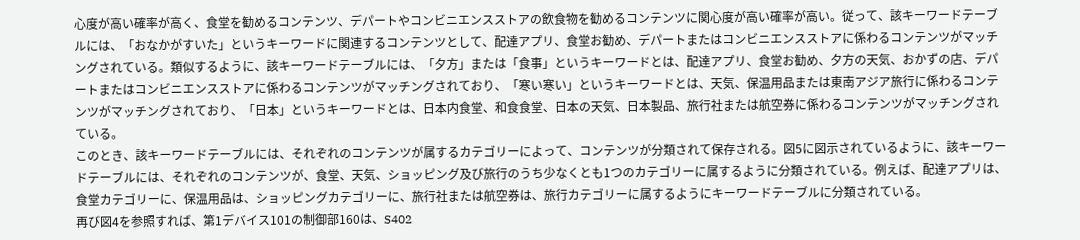心度が高い確率が高く、食堂を勧めるコンテンツ、デパートやコンビニエンスストアの飲食物を勧めるコンテンツに関心度が高い確率が高い。従って、該キーワードテーブルには、「おなかがすいた」というキーワードに関連するコンテンツとして、配達アプリ、食堂お勧め、デパートまたはコンビニエンスストアに係わるコンテンツがマッチングされている。類似するように、該キーワードテーブルには、「夕方」または「食事」というキーワードとは、配達アプリ、食堂お勧め、夕方の天気、おかずの店、デパートまたはコンビニエンスストアに係わるコンテンツがマッチングされており、「寒い寒い」というキーワードとは、天気、保温用品または東南アジア旅行に係わるコンテンツがマッチングされており、「日本」というキーワードとは、日本内食堂、和食食堂、日本の天気、日本製品、旅行社または航空券に係わるコンテンツがマッチングされている。
このとき、該キーワードテーブルには、それぞれのコンテンツが属するカテゴリーによって、コンテンツが分類されて保存される。図5に図示されているように、該キーワードテーブルには、それぞれのコンテンツが、食堂、天気、ショッピング及び旅行のうち少なくとも1つのカテゴリーに属するように分類されている。例えば、配達アプリは、食堂カテゴリーに、保温用品は、ショッピングカテゴリーに、旅行社または航空券は、旅行カテゴリーに属するようにキーワードテーブルに分類されている。
再び図4を参照すれば、第1デバイス101の制御部160は、S402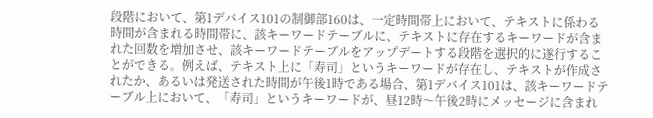段階において、第1デバイス101の制御部160は、一定時間帯上において、テキストに係わる時間が含まれる時間帯に、該キーワードテーブルに、テキストに存在するキーワードが含まれた回数を増加させ、該キーワードテーブルをアップデートする段階を選択的に遂行することができる。例えば、テキスト上に「寿司」というキーワードが存在し、テキストが作成されたか、あるいは発送された時間が午後1時である場合、第1デバイス101は、該キーワードテーブル上において、「寿司」というキーワードが、昼12時〜午後2時にメッセージに含まれ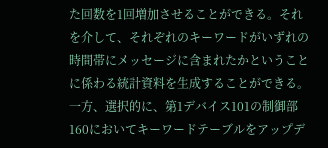た回数を1回増加させることができる。それを介して、それぞれのキーワードがいずれの時間帯にメッセージに含まれたかということに係わる統計資料を生成することができる。一方、選択的に、第1デバイス101の制御部160においてキーワードテーブルをアップデ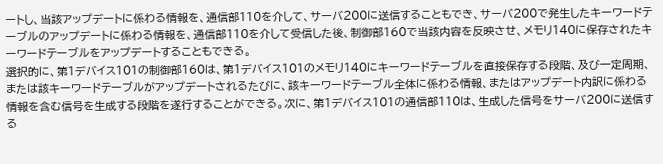ートし、当該アップデートに係わる情報を、通信部110を介して、サーバ200に送信することもでき、サーバ200で発生したキーワードテーブルのアップデートに係わる情報を、通信部110を介して受信した後、制御部160で当該内容を反映させ、メモリ140に保存されたキーワードテーブルをアップデートすることもできる。
選択的に、第1デバイス101の制御部160は、第1デバイス101のメモリ140にキーワードテーブルを直接保存する段階、及び一定周期、または該キーワードテーブルがアップデートされるたびに、該キーワードテーブル全体に係わる情報、またはアップデート内訳に係わる情報を含む信号を生成する段階を遂行することができる。次に、第1デバイス101の通信部110は、生成した信号をサーバ200に送信する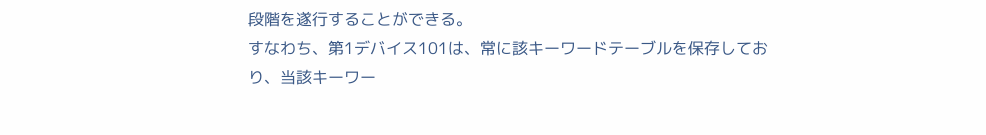段階を遂行することができる。
すなわち、第1デバイス101は、常に該キーワードテーブルを保存しており、当該キーワー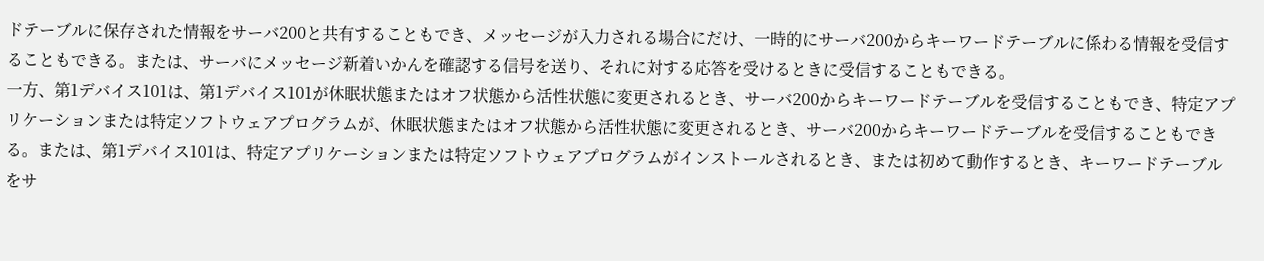ドテーブルに保存された情報をサーバ200と共有することもでき、メッセージが入力される場合にだけ、一時的にサーバ200からキーワードテーブルに係わる情報を受信することもできる。または、サーバにメッセージ新着いかんを確認する信号を送り、それに対する応答を受けるときに受信することもできる。
一方、第1デバイス101は、第1デバイス101が休眠状態またはオフ状態から活性状態に変更されるとき、サーバ200からキーワードテーブルを受信することもでき、特定アプリケーションまたは特定ソフトウェアプログラムが、休眠状態またはオフ状態から活性状態に変更されるとき、サーバ200からキーワードテーブルを受信することもできる。または、第1デバイス101は、特定アプリケーションまたは特定ソフトウェアプログラムがインストールされるとき、または初めて動作するとき、キーワードテーブルをサ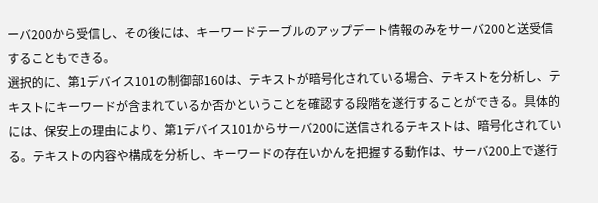ーバ200から受信し、その後には、キーワードテーブルのアップデート情報のみをサーバ200と送受信することもできる。
選択的に、第1デバイス101の制御部160は、テキストが暗号化されている場合、テキストを分析し、テキストにキーワードが含まれているか否かということを確認する段階を遂行することができる。具体的には、保安上の理由により、第1デバイス101からサーバ200に送信されるテキストは、暗号化されている。テキストの内容や構成を分析し、キーワードの存在いかんを把握する動作は、サーバ200上で遂行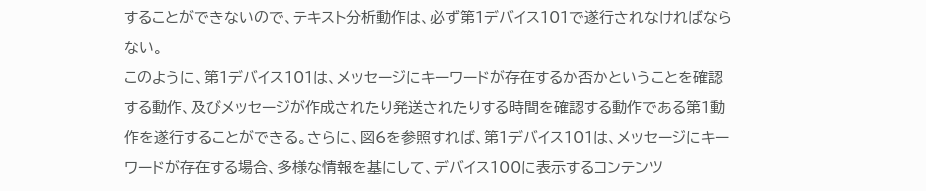することができないので、テキスト分析動作は、必ず第1デバイス101で遂行されなければならない。
このように、第1デバイス101は、メッセージにキーワードが存在するか否かということを確認する動作、及びメッセージが作成されたり発送されたりする時間を確認する動作である第1動作を遂行することができる。さらに、図6を参照すれば、第1デバイス101は、メッセージにキーワードが存在する場合、多様な情報を基にして、デバイス100に表示するコンテンツ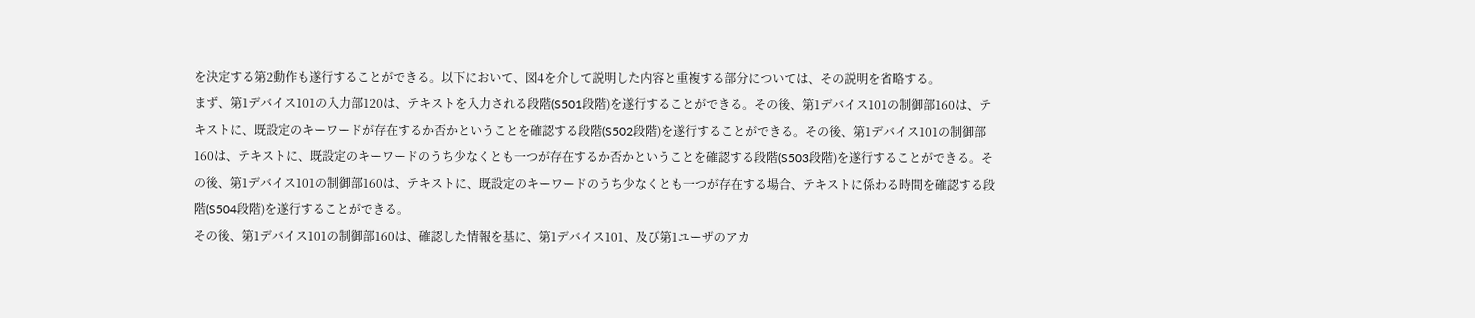を決定する第2動作も遂行することができる。以下において、図4を介して説明した内容と重複する部分については、その説明を省略する。
まず、第1デバイス101の入力部120は、テキストを入力される段階(S501段階)を遂行することができる。その後、第1デバイス101の制御部160は、テキストに、既設定のキーワードが存在するか否かということを確認する段階(S502段階)を遂行することができる。その後、第1デバイス101の制御部160は、テキストに、既設定のキーワードのうち少なくとも一つが存在するか否かということを確認する段階(S503段階)を遂行することができる。その後、第1デバイス101の制御部160は、テキストに、既設定のキーワードのうち少なくとも一つが存在する場合、テキストに係わる時間を確認する段階(S504段階)を遂行することができる。
その後、第1デバイス101の制御部160は、確認した情報を基に、第1デバイス101、及び第1ユーザのアカ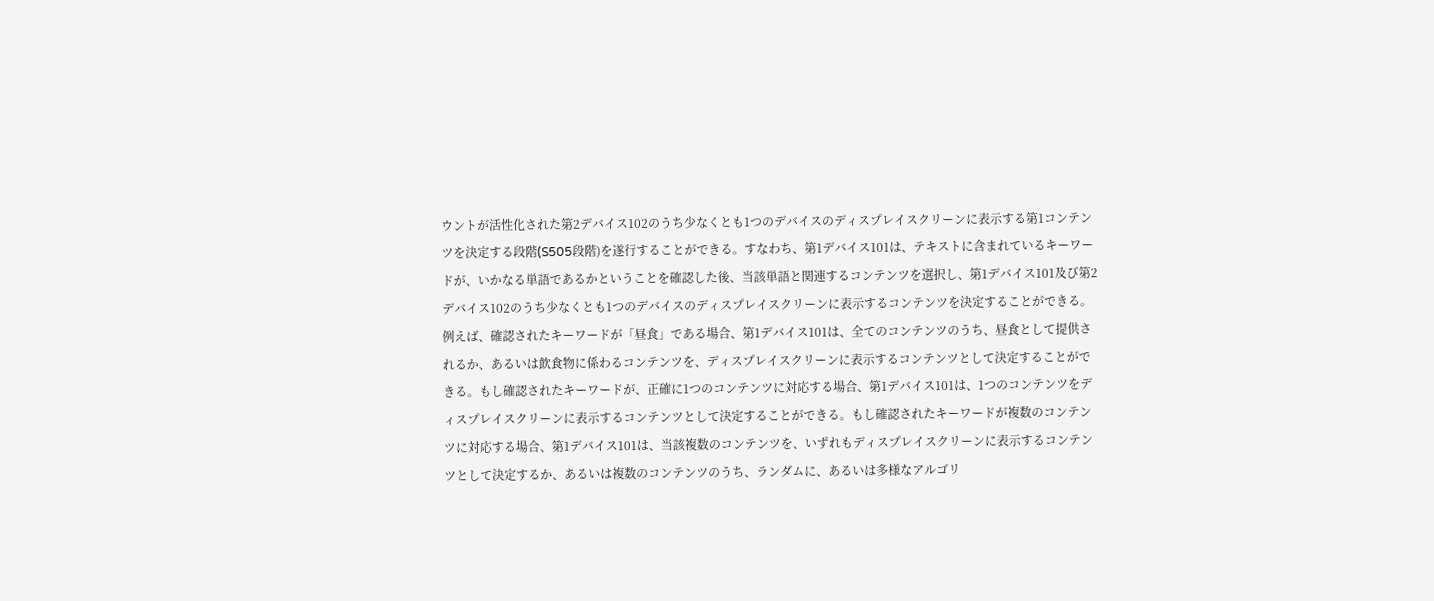ウントが活性化された第2デバイス102のうち少なくとも1つのデバイスのディスプレイスクリーンに表示する第1コンテンツを決定する段階(S505段階)を遂行することができる。すなわち、第1デバイス101は、テキストに含まれているキーワードが、いかなる単語であるかということを確認した後、当該単語と関連するコンテンツを選択し、第1デバイス101及び第2デバイス102のうち少なくとも1つのデバイスのディスプレイスクリーンに表示するコンテンツを決定することができる。例えば、確認されたキーワードが「昼食」である場合、第1デバイス101は、全てのコンテンツのうち、昼食として提供されるか、あるいは飲食物に係わるコンテンツを、ディスプレイスクリーンに表示するコンテンツとして決定することができる。もし確認されたキーワードが、正確に1つのコンテンツに対応する場合、第1デバイス101は、1つのコンテンツをディスプレイスクリーンに表示するコンテンツとして決定することができる。もし確認されたキーワードが複数のコンテンツに対応する場合、第1デバイス101は、当該複数のコンテンツを、いずれもディスプレイスクリーンに表示するコンテンツとして決定するか、あるいは複数のコンテンツのうち、ランダムに、あるいは多様なアルゴリ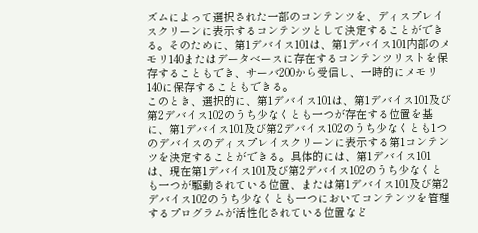ズムによって選択された一部のコンテンツを、ディスプレイスクリーンに表示するコンテンツとして決定することができる。そのために、第1デバイス101は、第1デバイス101内部のメモリ140またはデータベースに存在するコンテンツリストを保存することもでき、サーバ200から受信し、一時的にメモリ140に保存することもできる。
このとき、選択的に、第1デバイス101は、第1デバイス101及び第2デバイス102のうち少なくとも一つが存在する位置を基に、第1デバイス101及び第2デバイス102のうち少なくとも1つのデバイスのディスプレイスクリーンに表示する第1コンテンツを決定することができる。具体的には、第1デバイス101は、現在第1デバイス101及び第2デバイス102のうち少なくとも一つが駆動されている位置、または第1デバイス101及び第2デバイス102のうち少なくとも一つにおいてコンテンツを管理するプログラムが活性化されている位置など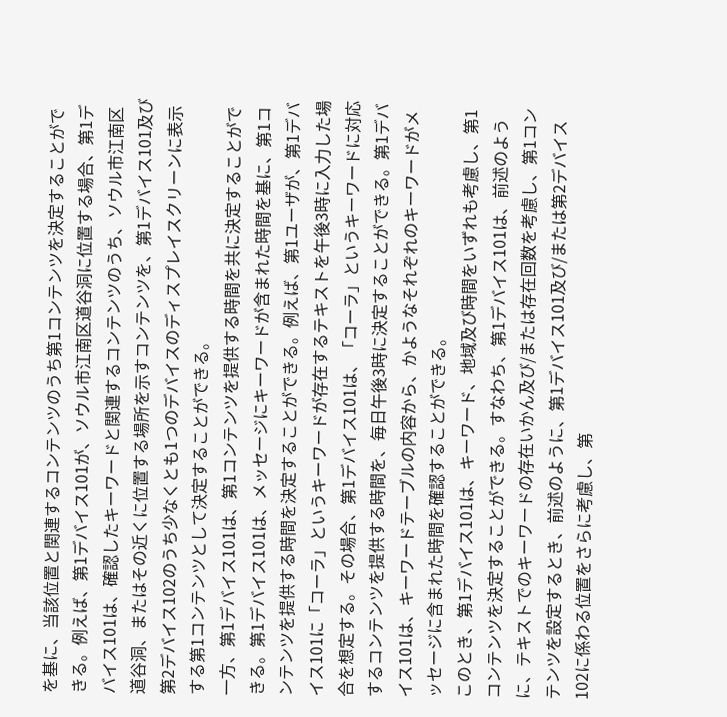を基に、当該位置と関連するコンテンツのうち第1コンテンツを決定することができる。例えば、第1デバイス101が、ソウル市江南区道谷洞に位置する場合、第1デバイス101は、確認したキーワードと関連するコンテンツのうち、ソウル市江南区道谷洞、またはその近くに位置する場所を示すコンテンツを、第1デバイス101及び第2デバイス102のうち少なくとも1つのデバイスのディスプレイスクリーンに表示する第1コンテンツとして決定することができる。
一方、第1デバイス101は、第1コンテンツを提供する時間を共に決定することができる。第1デバイス101は、メッセージにキーワードが含まれた時間を基に、第1コンテンツを提供する時間を決定することができる。例えば、第1ユーザが、第1デバイス101に「コーラ」というキーワードが存在するテキストを午後3時に入力した場合を想定する。その場合、第1デバイス101は、「コーラ」というキーワードに対応するコンテンツを提供する時間を、毎日午後3時に決定することができる。第1デバイス101は、キーワードテーブルの内容から、かようなそれぞれのキーワードがメッセージに含まれた時間を確認することができる。
このとき、第1デバイス101は、キーワード、地域及び時間をいずれも考慮し、第1コンテンツを決定することができる。すなわち、第1デバイス101は、前述のように、テキストでのキーワードの存在いかん及び/または存在回数を考慮し、第1コンテンツを設定するとき、前述のように、第1デバイス101及び/または第2デバイス102に係わる位置をさらに考慮し、第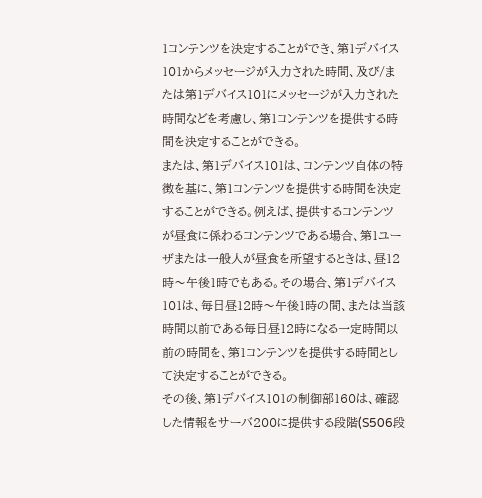1コンテンツを決定することができ、第1デバイス101からメッセージが入力された時間、及び/または第1デバイス101にメッセージが入力された時間などを考慮し、第1コンテンツを提供する時間を決定することができる。
または、第1デバイス101は、コンテンツ自体の特徴を基に、第1コンテンツを提供する時間を決定することができる。例えば、提供するコンテンツが昼食に係わるコンテンツである場合、第1ユーザまたは一般人が昼食を所望するときは、昼12時〜午後1時でもある。その場合、第1デバイス101は、毎日昼12時〜午後1時の間、または当該時間以前である毎日昼12時になる一定時間以前の時間を、第1コンテンツを提供する時間として決定することができる。
その後、第1デバイス101の制御部160は、確認した情報をサーバ200に提供する段階(S506段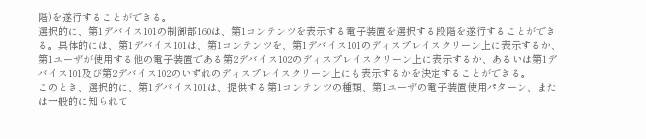階)を遂行することができる。
選択的に、第1デバイス101の制御部160は、第1コンテンツを表示する電子装置を選択する段階を遂行することができる。具体的には、第1デバイス101は、第1コンテンツを、第1デバイス101のディスプレイスクリーン上に表示するか、第1ユーザが使用する他の電子装置である第2デバイス102のディスプレイスクリーン上に表示するか、あるいは第1デバイス101及び第2デバイス102のいずれのディスプレイスクリーン上にも表示するかを決定することができる。
このとき、選択的に、第1デバイス101は、提供する第1コンテンツの種類、第1ユーザの電子装置使用パターン、または一般的に知られて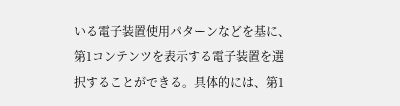いる電子装置使用パターンなどを基に、第1コンテンツを表示する電子装置を選択することができる。具体的には、第1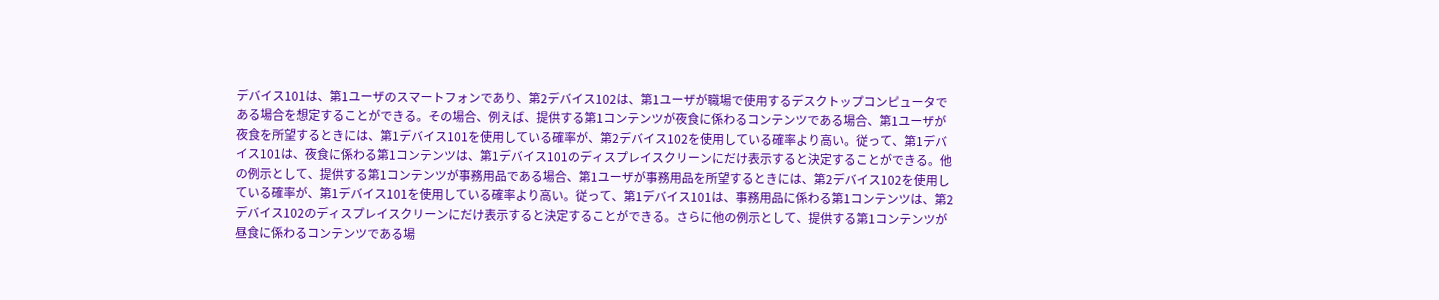デバイス101は、第1ユーザのスマートフォンであり、第2デバイス102は、第1ユーザが職場で使用するデスクトップコンピュータである場合を想定することができる。その場合、例えば、提供する第1コンテンツが夜食に係わるコンテンツである場合、第1ユーザが夜食を所望するときには、第1デバイス101を使用している確率が、第2デバイス102を使用している確率より高い。従って、第1デバイス101は、夜食に係わる第1コンテンツは、第1デバイス101のディスプレイスクリーンにだけ表示すると決定することができる。他の例示として、提供する第1コンテンツが事務用品である場合、第1ユーザが事務用品を所望するときには、第2デバイス102を使用している確率が、第1デバイス101を使用している確率より高い。従って、第1デバイス101は、事務用品に係わる第1コンテンツは、第2デバイス102のディスプレイスクリーンにだけ表示すると決定することができる。さらに他の例示として、提供する第1コンテンツが昼食に係わるコンテンツである場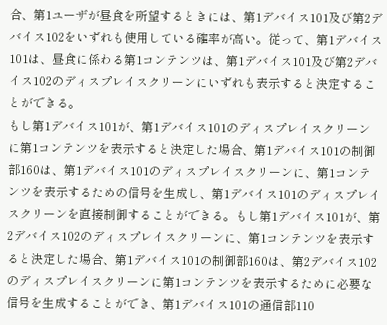合、第1ユーザが昼食を所望するときには、第1デバイス101及び第2デバイス102をいずれも使用している確率が高い。従って、第1デバイス101は、昼食に係わる第1コンテンツは、第1デバイス101及び第2デバイス102のディスプレイスクリーンにいずれも表示すると決定することができる。
もし第1デバイス101が、第1デバイス101のディスプレイスクリーンに第1コンテンツを表示すると決定した場合、第1デバイス101の制御部160は、第1デバイス101のディスプレイスクリーンに、第1コンテンツを表示するための信号を生成し、第1デバイス101のディスプレイスクリーンを直接制御することができる。もし第1デバイス101が、第2デバイス102のディスプレイスクリーンに、第1コンテンツを表示すると決定した場合、第1デバイス101の制御部160は、第2デバイス102のディスプレイスクリーンに第1コンテンツを表示するために必要な信号を生成することができ、第1デバイス101の通信部110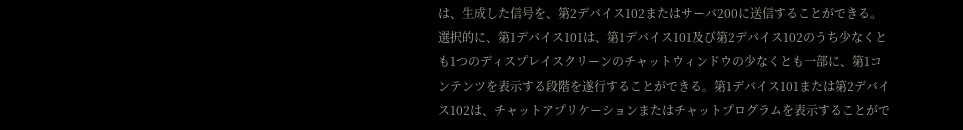は、生成した信号を、第2デバイス102またはサーバ200に送信することができる。
選択的に、第1デバイス101は、第1デバイス101及び第2デバイス102のうち少なくとも1つのディスプレイスクリーンのチャットウィンドウの少なくとも一部に、第1コンテンツを表示する段階を遂行することができる。第1デバイス101または第2デバイス102は、チャットアプリケーションまたはチャットプログラムを表示することがで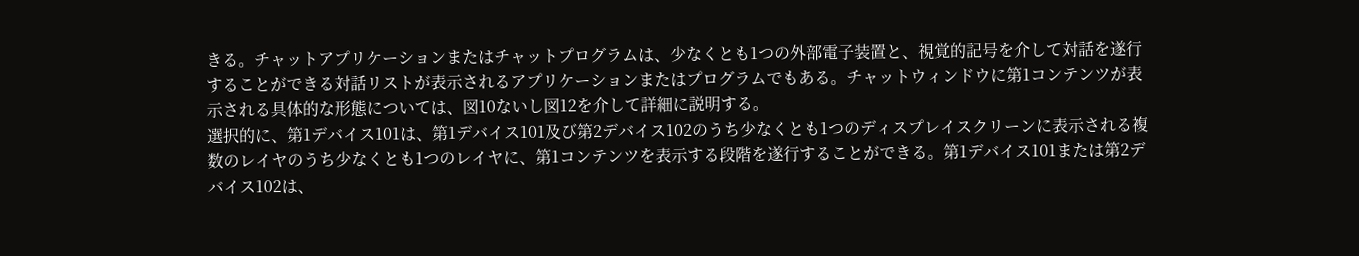きる。チャットアプリケーションまたはチャットプログラムは、少なくとも1つの外部電子装置と、視覚的記号を介して対話を遂行することができる対話リストが表示されるアプリケーションまたはプログラムでもある。チャットウィンドウに第1コンテンツが表示される具体的な形態については、図10ないし図12を介して詳細に説明する。
選択的に、第1デバイス101は、第1デバイス101及び第2デバイス102のうち少なくとも1つのディスプレイスクリーンに表示される複数のレイヤのうち少なくとも1つのレイヤに、第1コンテンツを表示する段階を遂行することができる。第1デバイス101または第2デバイス102は、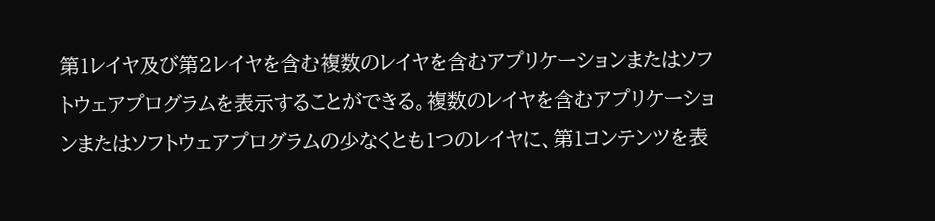第1レイヤ及び第2レイヤを含む複数のレイヤを含むアプリケーションまたはソフトウェアプログラムを表示することができる。複数のレイヤを含むアプリケーションまたはソフトウェアプログラムの少なくとも1つのレイヤに、第1コンテンツを表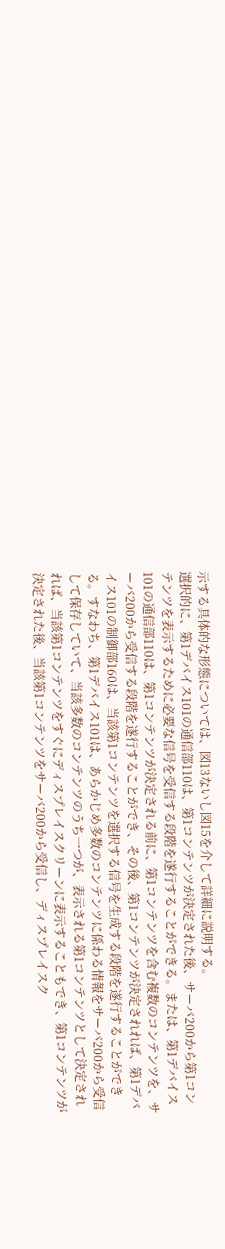示する具体的な形態については、図13ないし図15を介して詳細に説明する。
選択的に、第1デバイス101の通信部110は、第1コンテンツが決定された後、サーバ200から第1コンテンツを表示するために必要な信号を受信する段階を遂行することができる。または、第1デバイス101の通信部110は、第1コンテンツが決定される前に、第1コンテンツを含む複数のコンテンツを、サーバ200から受信する段階を遂行することができ、その後、第1コンテンツが決定されれば、第1デバイス101の制御部160は、当該第1コンテンツを選択する信号を生成する段階を遂行することができる。すなわち、第1デバイス101は、あらかじめ多数のコンテンツに係わる情報をサーバ200から受信して保存していて、当該多数のコンテンツのうち一つが、表示される第1コンテンツとして決定されれば、当該第1コンテンツをすぐにディスプレイスクリーンに表示することもでき、第1コンテンツが決定された後、当該第1コンテンツをサーバ200から受信し、ディスプレイスク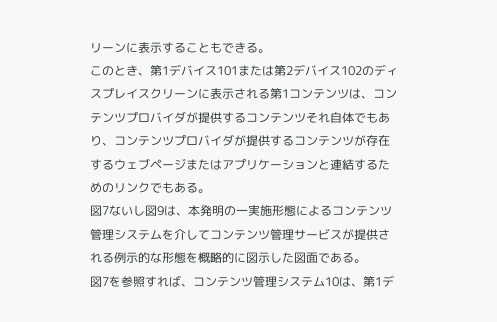リーンに表示することもできる。
このとき、第1デバイス101または第2デバイス102のディスプレイスクリーンに表示される第1コンテンツは、コンテンツプロバイダが提供するコンテンツそれ自体でもあり、コンテンツプロバイダが提供するコンテンツが存在するウェブページまたはアプリケーションと連結するためのリンクでもある。
図7ないし図9は、本発明の一実施形態によるコンテンツ管理システムを介してコンテンツ管理サービスが提供される例示的な形態を概略的に図示した図面である。
図7を参照すれば、コンテンツ管理システム10は、第1デ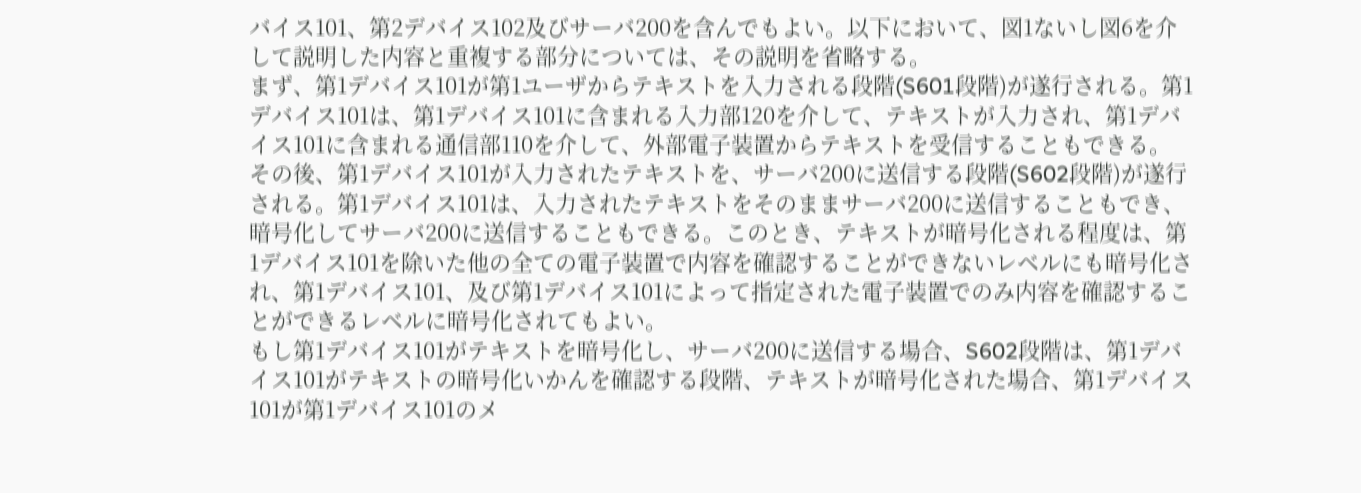バイス101、第2デバイス102及びサーバ200を含んでもよい。以下において、図1ないし図6を介して説明した内容と重複する部分については、その説明を省略する。
まず、第1デバイス101が第1ユーザからテキストを入力される段階(S601段階)が遂行される。第1デバイス101は、第1デバイス101に含まれる入力部120を介して、テキストが入力され、第1デバイス101に含まれる通信部110を介して、外部電子装置からテキストを受信することもできる。
その後、第1デバイス101が入力されたテキストを、サーバ200に送信する段階(S602段階)が遂行される。第1デバイス101は、入力されたテキストをそのままサーバ200に送信することもでき、暗号化してサーバ200に送信することもできる。このとき、テキストが暗号化される程度は、第1デバイス101を除いた他の全ての電子装置で内容を確認することができないレベルにも暗号化され、第1デバイス101、及び第1デバイス101によって指定された電子装置でのみ内容を確認することができるレベルに暗号化されてもよい。
もし第1デバイス101がテキストを暗号化し、サーバ200に送信する場合、S602段階は、第1デバイス101がテキストの暗号化いかんを確認する段階、テキストが暗号化された場合、第1デバイス101が第1デバイス101のメ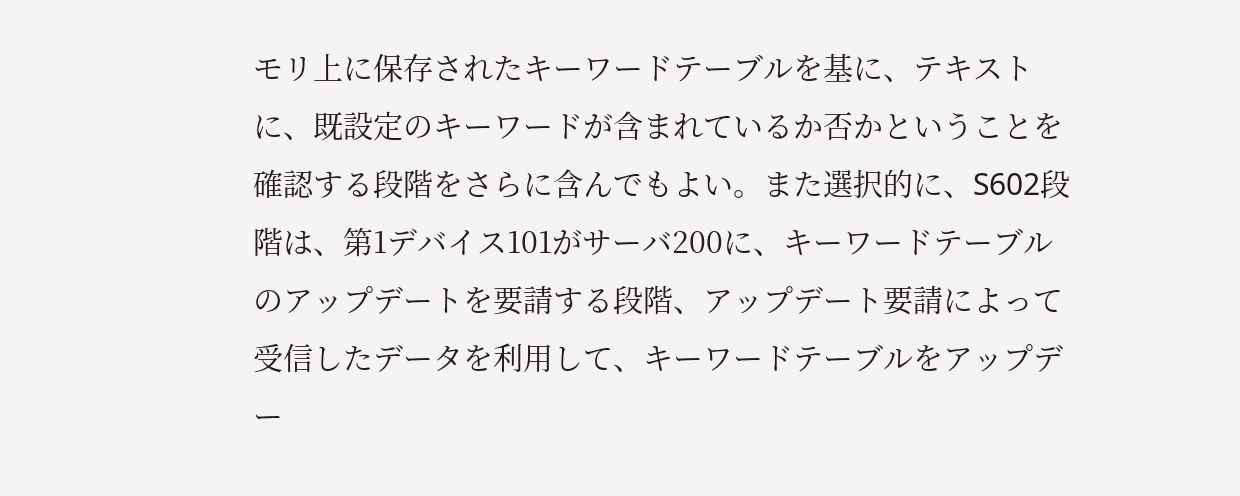モリ上に保存されたキーワードテーブルを基に、テキストに、既設定のキーワードが含まれているか否かということを確認する段階をさらに含んでもよい。また選択的に、S602段階は、第1デバイス101がサーバ200に、キーワードテーブルのアップデートを要請する段階、アップデート要請によって受信したデータを利用して、キーワードテーブルをアップデー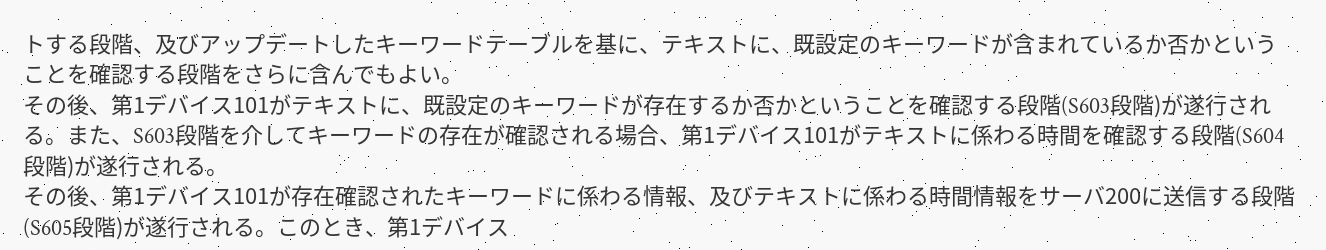トする段階、及びアップデートしたキーワードテーブルを基に、テキストに、既設定のキーワードが含まれているか否かということを確認する段階をさらに含んでもよい。
その後、第1デバイス101がテキストに、既設定のキーワードが存在するか否かということを確認する段階(S603段階)が遂行される。また、S603段階を介してキーワードの存在が確認される場合、第1デバイス101がテキストに係わる時間を確認する段階(S604段階)が遂行される。
その後、第1デバイス101が存在確認されたキーワードに係わる情報、及びテキストに係わる時間情報をサーバ200に送信する段階(S605段階)が遂行される。このとき、第1デバイス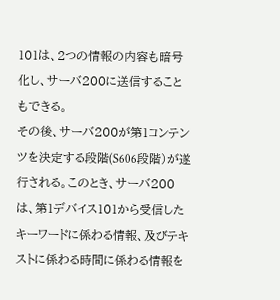101は、2つの情報の内容も暗号化し、サーバ200に送信することもできる。
その後、サーバ200が第1コンテンツを決定する段階(S606段階)が遂行される。このとき、サーバ200は、第1デバイス101から受信したキーワードに係わる情報、及びテキストに係わる時間に係わる情報を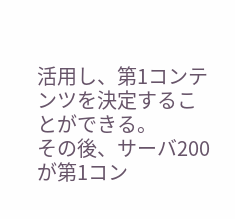活用し、第1コンテンツを決定することができる。
その後、サーバ200が第1コン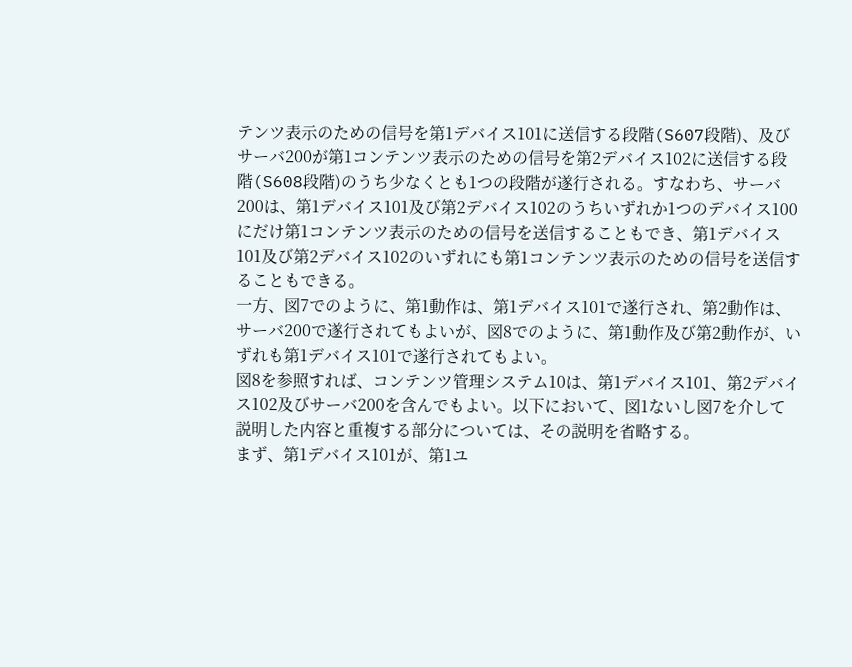テンツ表示のための信号を第1デバイス101に送信する段階(S607段階)、及びサーバ200が第1コンテンツ表示のための信号を第2デバイス102に送信する段階(S608段階)のうち少なくとも1つの段階が遂行される。すなわち、サーバ200は、第1デバイス101及び第2デバイス102のうちいずれか1つのデバイス100にだけ第1コンテンツ表示のための信号を送信することもでき、第1デバイス101及び第2デバイス102のいずれにも第1コンテンツ表示のための信号を送信することもできる。
一方、図7でのように、第1動作は、第1デバイス101で遂行され、第2動作は、サーバ200で遂行されてもよいが、図8でのように、第1動作及び第2動作が、いずれも第1デバイス101で遂行されてもよい。
図8を参照すれば、コンテンツ管理システム10は、第1デバイス101、第2デバイス102及びサーバ200を含んでもよい。以下において、図1ないし図7を介して説明した内容と重複する部分については、その説明を省略する。
まず、第1デバイス101が、第1ユ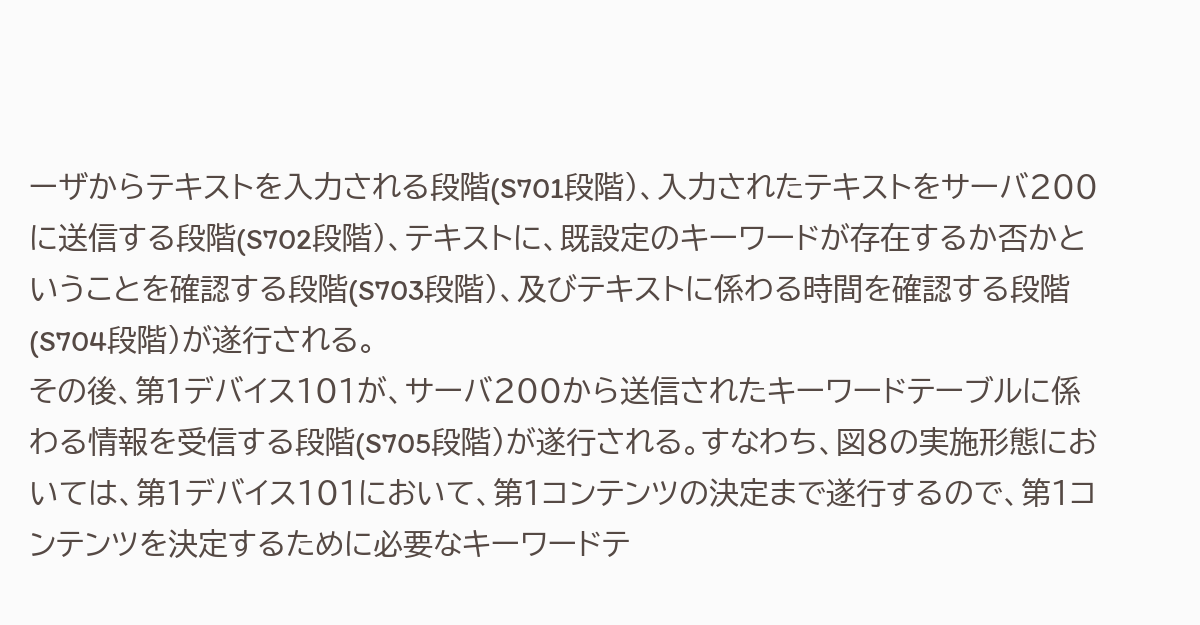ーザからテキストを入力される段階(S701段階)、入力されたテキストをサーバ200に送信する段階(S702段階)、テキストに、既設定のキーワードが存在するか否かということを確認する段階(S703段階)、及びテキストに係わる時間を確認する段階(S704段階)が遂行される。
その後、第1デバイス101が、サーバ200から送信されたキーワードテーブルに係わる情報を受信する段階(S705段階)が遂行される。すなわち、図8の実施形態においては、第1デバイス101において、第1コンテンツの決定まで遂行するので、第1コンテンツを決定するために必要なキーワードテ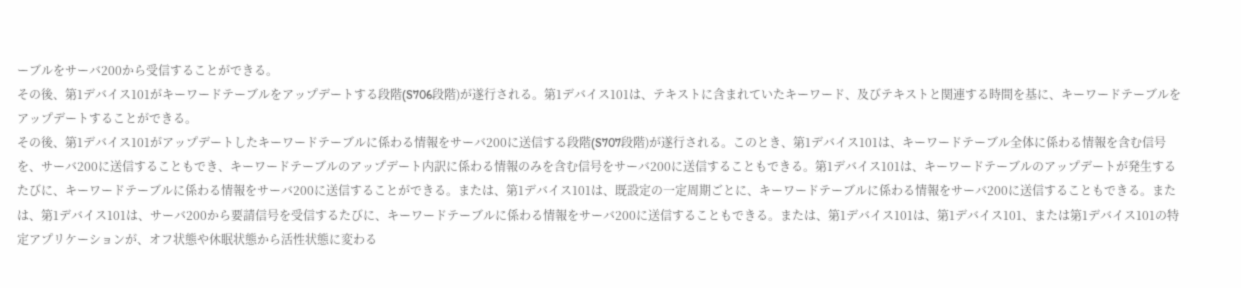ーブルをサーバ200から受信することができる。
その後、第1デバイス101がキーワードテーブルをアップデートする段階(S706段階)が遂行される。第1デバイス101は、テキストに含まれていたキーワード、及びテキストと関連する時間を基に、キーワードテーブルをアップデートすることができる。
その後、第1デバイス101がアップデートしたキーワードテーブルに係わる情報をサーバ200に送信する段階(S707段階)が遂行される。このとき、第1デバイス101は、キーワードテーブル全体に係わる情報を含む信号を、サーバ200に送信することもでき、キーワードテーブルのアップデート内訳に係わる情報のみを含む信号をサーバ200に送信することもできる。第1デバイス101は、キーワードテーブルのアップデートが発生するたびに、キーワードテーブルに係わる情報をサーバ200に送信することができる。または、第1デバイス101は、既設定の一定周期ごとに、キーワードテーブルに係わる情報をサーバ200に送信することもできる。または、第1デバイス101は、サーバ200から要請信号を受信するたびに、キーワードテーブルに係わる情報をサーバ200に送信することもできる。または、第1デバイス101は、第1デバイス101、または第1デバイス101の特定アプリケーションが、オフ状態や休眠状態から活性状態に変わる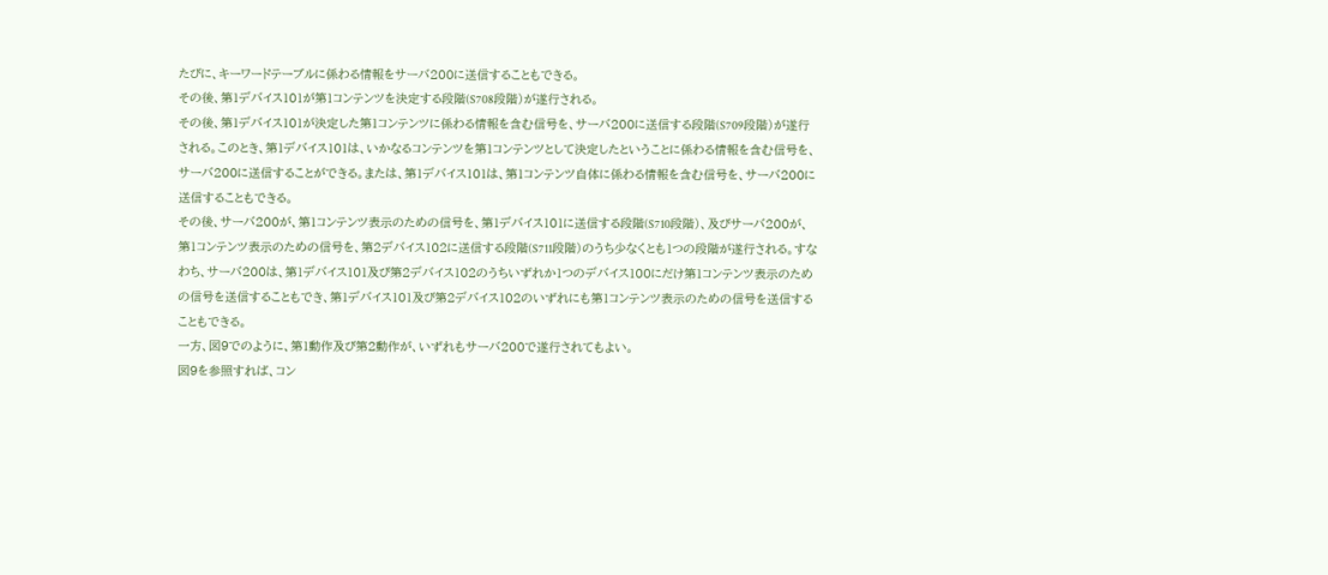たびに、キーワードテーブルに係わる情報をサーバ200に送信することもできる。
その後、第1デバイス101が第1コンテンツを決定する段階(S708段階)が遂行される。
その後、第1デバイス101が決定した第1コンテンツに係わる情報を含む信号を、サーバ200に送信する段階(S709段階)が遂行される。このとき、第1デバイス101は、いかなるコンテンツを第1コンテンツとして決定したということに係わる情報を含む信号を、サーバ200に送信することができる。または、第1デバイス101は、第1コンテンツ自体に係わる情報を含む信号を、サーバ200に送信することもできる。
その後、サーバ200が、第1コンテンツ表示のための信号を、第1デバイス101に送信する段階(S710段階)、及びサーバ200が、第1コンテンツ表示のための信号を、第2デバイス102に送信する段階(S711段階)のうち少なくとも1つの段階が遂行される。すなわち、サーバ200は、第1デバイス101及び第2デバイス102のうちいずれか1つのデバイス100にだけ第1コンテンツ表示のための信号を送信することもでき、第1デバイス101及び第2デバイス102のいずれにも第1コンテンツ表示のための信号を送信することもできる。
一方、図9でのように、第1動作及び第2動作が、いずれもサーバ200で遂行されてもよい。
図9を参照すれば、コン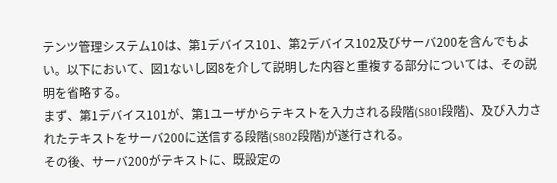テンツ管理システム10は、第1デバイス101、第2デバイス102及びサーバ200を含んでもよい。以下において、図1ないし図8を介して説明した内容と重複する部分については、その説明を省略する。
まず、第1デバイス101が、第1ユーザからテキストを入力される段階(S801段階)、及び入力されたテキストをサーバ200に送信する段階(S802段階)が遂行される。
その後、サーバ200がテキストに、既設定の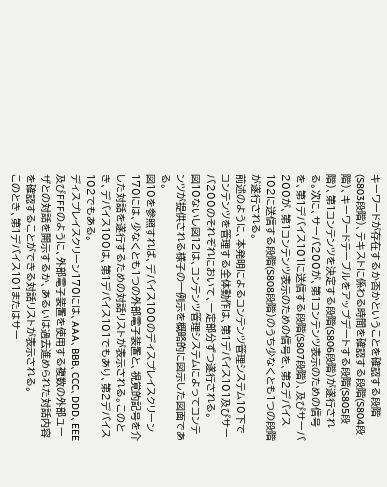キーワードが存在するか否かということを確認する段階(S803段階)、テキストに係わる時間を確認する段階(S804段階)、キーワードテーブルをアップデートする段階(S805段階)、第1コンテンツを決定する段階(S806段階)が遂行される。次に、サーバ200が、第1コンテンツ表示のための信号を、第1デバイス101に送信する段階(S807段階)、及びサーバ200が、第1コンテンツ表示のための信号を、第2デバイス102に送信する段階(S808段階)のうち少なくとも1つの段階が遂行される。
前述のように、本発明によるコンテンツ管理システム10下でコンテンツを管理する全体動作は、第1デバイス101及びサーバ200のそれぞれにおいて、一定部分ずつ遂行される。
図10ないし図12は、コンテンツ管理システムによってコンテンツが提供される様子の一例示を概略的に図示した図面である。
図10を参照すれば、デバイス100のディスプレイスクリーン170には、少なくとも1つの外部電子装置と、視覚的記号を介した対話を遂行するための対話リストが表示される。このとき、デバイス100は、第1デバイス101でもあり、第2デバイス102でもある。
ディスプレイスクリーン170には、AAA、BBB、CCC、DDD、EEE及びFFFのように、外部電子装置を使用する複数の外部ユーザとの対話を開示するか、あるいは過去進められた対話内容を確認することができる対話リストが表示される。
このとき、第1デバイス101またはサー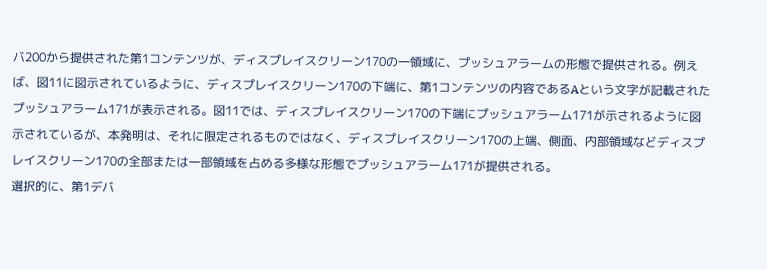バ200から提供された第1コンテンツが、ディスプレイスクリーン170の一領域に、プッシュアラームの形態で提供される。例えば、図11に図示されているように、ディスプレイスクリーン170の下端に、第1コンテンツの内容であるAという文字が記載されたプッシュアラーム171が表示される。図11では、ディスプレイスクリーン170の下端にプッシュアラーム171が示されるように図示されているが、本発明は、それに限定されるものではなく、ディスプレイスクリーン170の上端、側面、内部領域などディスプレイスクリーン170の全部または一部領域を占める多様な形態でプッシュアラーム171が提供される。
選択的に、第1デバ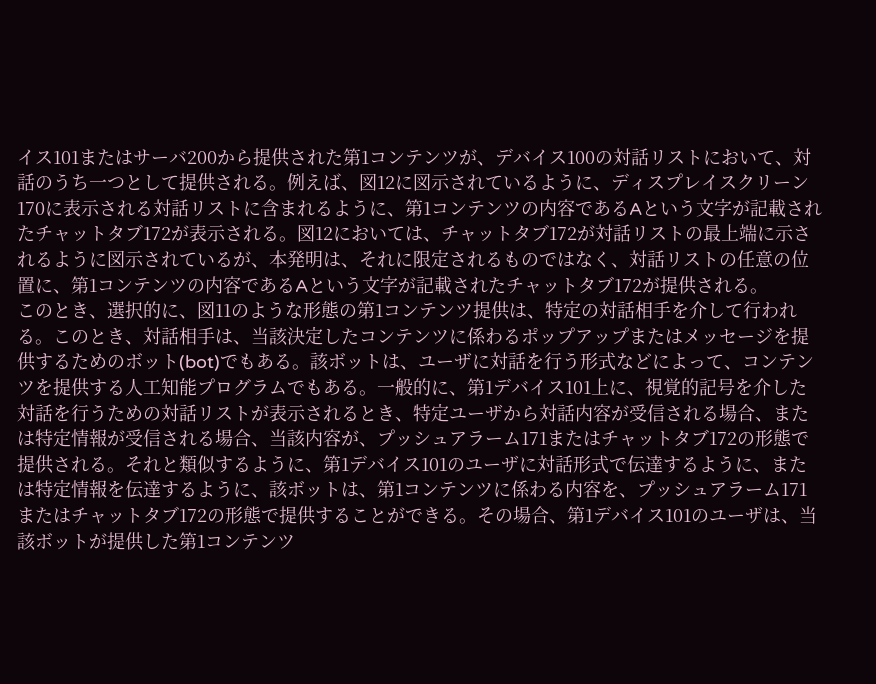イス101またはサーバ200から提供された第1コンテンツが、デバイス100の対話リストにおいて、対話のうち一つとして提供される。例えば、図12に図示されているように、ディスプレイスクリーン170に表示される対話リストに含まれるように、第1コンテンツの内容であるAという文字が記載されたチャットタブ172が表示される。図12においては、チャットタブ172が対話リストの最上端に示されるように図示されているが、本発明は、それに限定されるものではなく、対話リストの任意の位置に、第1コンテンツの内容であるAという文字が記載されたチャットタブ172が提供される。
このとき、選択的に、図11のような形態の第1コンテンツ提供は、特定の対話相手を介して行われる。このとき、対話相手は、当該決定したコンテンツに係わるポップアップまたはメッセージを提供するためのボット(bot)でもある。該ボットは、ユーザに対話を行う形式などによって、コンテンツを提供する人工知能プログラムでもある。一般的に、第1デバイス101上に、視覚的記号を介した対話を行うための対話リストが表示されるとき、特定ユーザから対話内容が受信される場合、または特定情報が受信される場合、当該内容が、プッシュアラーム171またはチャットタブ172の形態で提供される。それと類似するように、第1デバイス101のユーザに対話形式で伝達するように、または特定情報を伝達するように、該ボットは、第1コンテンツに係わる内容を、プッシュアラーム171またはチャットタブ172の形態で提供することができる。その場合、第1デバイス101のユーザは、当該ボットが提供した第1コンテンツ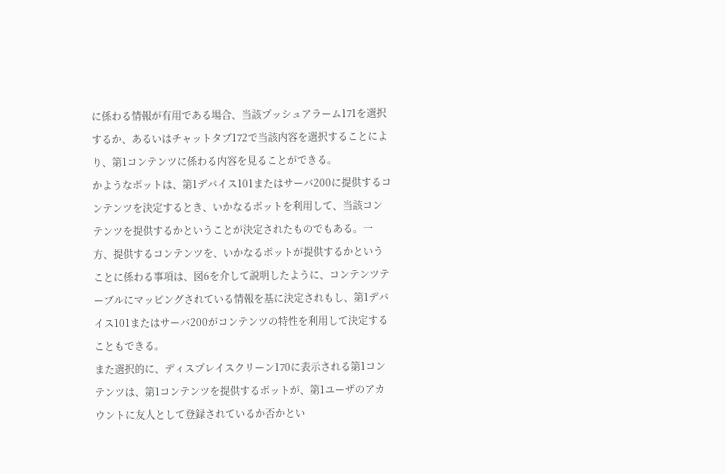に係わる情報が有用である場合、当該プッシュアラーム171を選択するか、あるいはチャットタブ172で当該内容を選択することにより、第1コンテンツに係わる内容を見ることができる。
かようなボットは、第1デバイス101またはサーバ200に提供するコンテンツを決定するとき、いかなるボットを利用して、当該コンテンツを提供するかということが決定されたものでもある。一方、提供するコンテンツを、いかなるボットが提供するかということに係わる事項は、図6を介して説明したように、コンテンツテーブルにマッピングされている情報を基に決定されもし、第1デバイス101またはサーバ200がコンテンツの特性を利用して決定することもできる。
また選択的に、ディスプレイスクリーン170に表示される第1コンテンツは、第1コンテンツを提供するボットが、第1ユーザのアカウントに友人として登録されているか否かとい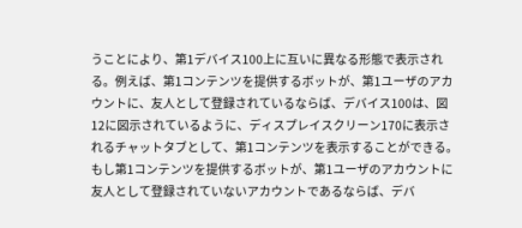うことにより、第1デバイス100上に互いに異なる形態で表示される。例えば、第1コンテンツを提供するボットが、第1ユーザのアカウントに、友人として登録されているならば、デバイス100は、図12に図示されているように、ディスプレイスクリーン170に表示されるチャットタブとして、第1コンテンツを表示することができる。もし第1コンテンツを提供するボットが、第1ユーザのアカウントに友人として登録されていないアカウントであるならば、デバ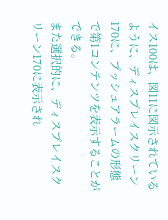イス100は、図11に図示されているように、ディスプレイスクリーン170に、プッシュアラームの形態で第1コンテンツを表示することができる。
また選択的に、ディスプレイスクリーン170に表示され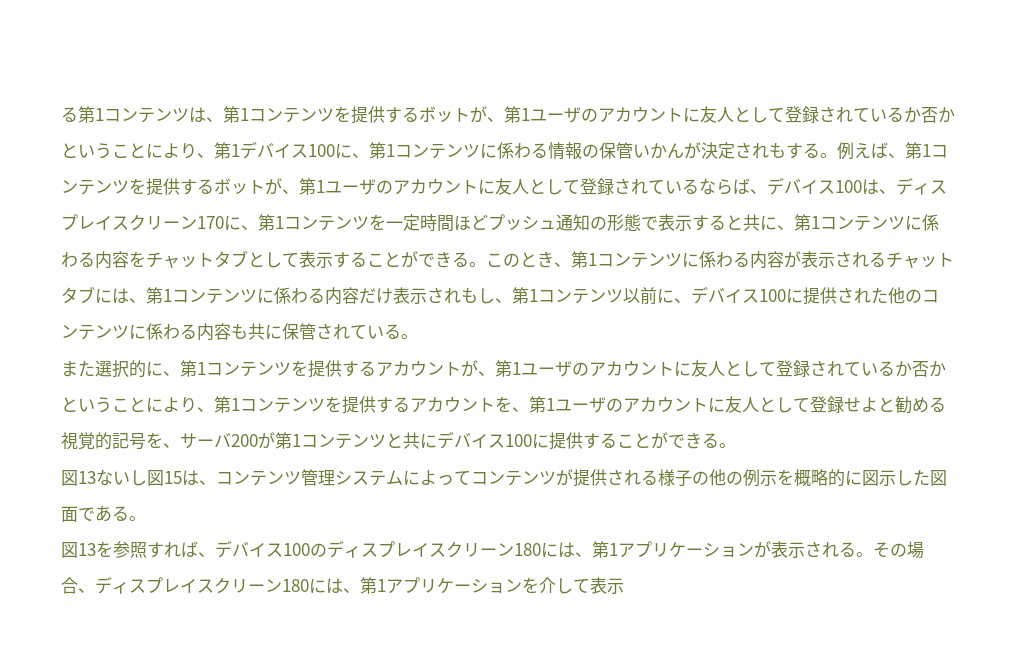る第1コンテンツは、第1コンテンツを提供するボットが、第1ユーザのアカウントに友人として登録されているか否かということにより、第1デバイス100に、第1コンテンツに係わる情報の保管いかんが決定されもする。例えば、第1コンテンツを提供するボットが、第1ユーザのアカウントに友人として登録されているならば、デバイス100は、ディスプレイスクリーン170に、第1コンテンツを一定時間ほどプッシュ通知の形態で表示すると共に、第1コンテンツに係わる内容をチャットタブとして表示することができる。このとき、第1コンテンツに係わる内容が表示されるチャットタブには、第1コンテンツに係わる内容だけ表示されもし、第1コンテンツ以前に、デバイス100に提供された他のコンテンツに係わる内容も共に保管されている。
また選択的に、第1コンテンツを提供するアカウントが、第1ユーザのアカウントに友人として登録されているか否かということにより、第1コンテンツを提供するアカウントを、第1ユーザのアカウントに友人として登録せよと勧める視覚的記号を、サーバ200が第1コンテンツと共にデバイス100に提供することができる。
図13ないし図15は、コンテンツ管理システムによってコンテンツが提供される様子の他の例示を概略的に図示した図面である。
図13を参照すれば、デバイス100のディスプレイスクリーン180には、第1アプリケーションが表示される。その場合、ディスプレイスクリーン180には、第1アプリケーションを介して表示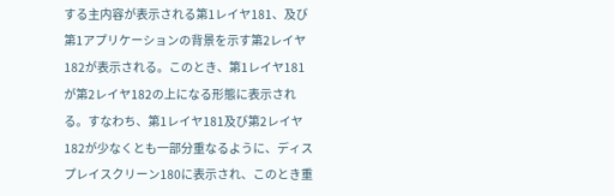する主内容が表示される第1レイヤ181、及び第1アプリケーションの背景を示す第2レイヤ182が表示される。このとき、第1レイヤ181が第2レイヤ182の上になる形態に表示される。すなわち、第1レイヤ181及び第2レイヤ182が少なくとも一部分重なるように、ディスプレイスクリーン180に表示され、このとき重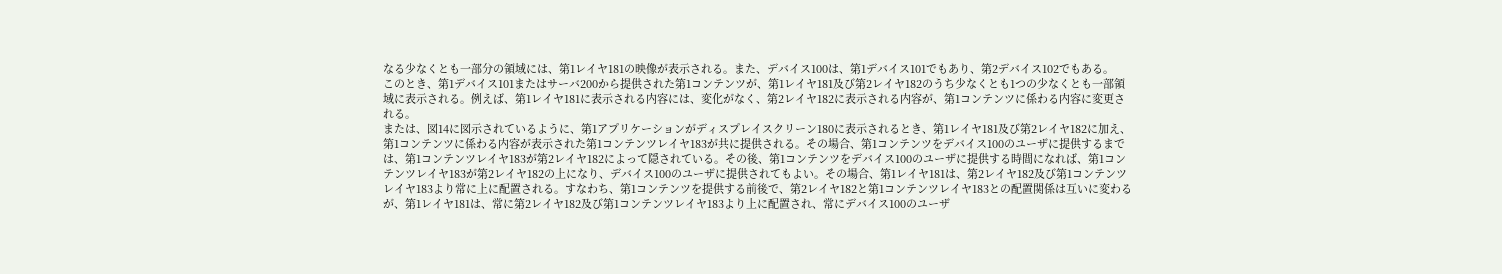なる少なくとも一部分の領域には、第1レイヤ181の映像が表示される。また、デバイス100は、第1デバイス101でもあり、第2デバイス102でもある。
このとき、第1デバイス101またはサーバ200から提供された第1コンテンツが、第1レイヤ181及び第2レイヤ182のうち少なくとも1つの少なくとも一部領域に表示される。例えば、第1レイヤ181に表示される内容には、変化がなく、第2レイヤ182に表示される内容が、第1コンテンツに係わる内容に変更される。
または、図14に図示されているように、第1アプリケーションがディスプレイスクリーン180に表示されるとき、第1レイヤ181及び第2レイヤ182に加え、第1コンテンツに係わる内容が表示された第1コンテンツレイヤ183が共に提供される。その場合、第1コンテンツをデバイス100のユーザに提供するまでは、第1コンテンツレイヤ183が第2レイヤ182によって隠されている。その後、第1コンテンツをデバイス100のユーザに提供する時間になれば、第1コンテンツレイヤ183が第2レイヤ182の上になり、デバイス100のユーザに提供されてもよい。その場合、第1レイヤ181は、第2レイヤ182及び第1コンテンツレイヤ183より常に上に配置される。すなわち、第1コンテンツを提供する前後で、第2レイヤ182と第1コンテンツレイヤ183との配置関係は互いに変わるが、第1レイヤ181は、常に第2レイヤ182及び第1コンテンツレイヤ183より上に配置され、常にデバイス100のユーザ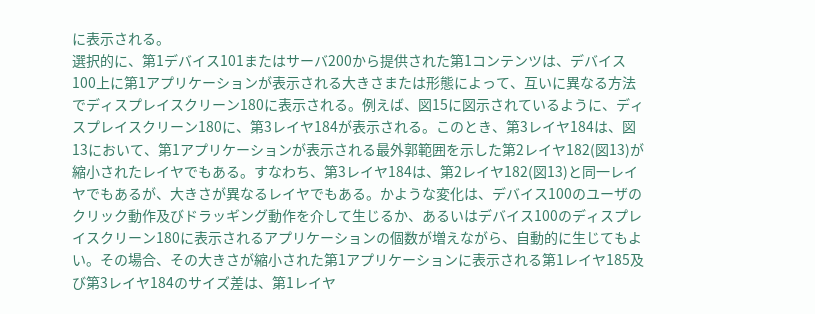に表示される。
選択的に、第1デバイス101またはサーバ200から提供された第1コンテンツは、デバイス100上に第1アプリケーションが表示される大きさまたは形態によって、互いに異なる方法でディスプレイスクリーン180に表示される。例えば、図15に図示されているように、ディスプレイスクリーン180に、第3レイヤ184が表示される。このとき、第3レイヤ184は、図13において、第1アプリケーションが表示される最外郭範囲を示した第2レイヤ182(図13)が縮小されたレイヤでもある。すなわち、第3レイヤ184は、第2レイヤ182(図13)と同一レイヤでもあるが、大きさが異なるレイヤでもある。かような変化は、デバイス100のユーザのクリック動作及びドラッギング動作を介して生じるか、あるいはデバイス100のディスプレイスクリーン180に表示されるアプリケーションの個数が増えながら、自動的に生じてもよい。その場合、その大きさが縮小された第1アプリケーションに表示される第1レイヤ185及び第3レイヤ184のサイズ差は、第1レイヤ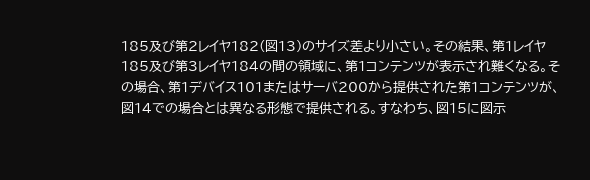185及び第2レイヤ182(図13)のサイズ差より小さい。その結果、第1レイヤ185及び第3レイヤ184の間の領域に、第1コンテンツが表示され難くなる。その場合、第1デバイス101またはサーバ200から提供された第1コンテンツが、図14での場合とは異なる形態で提供される。すなわち、図15に図示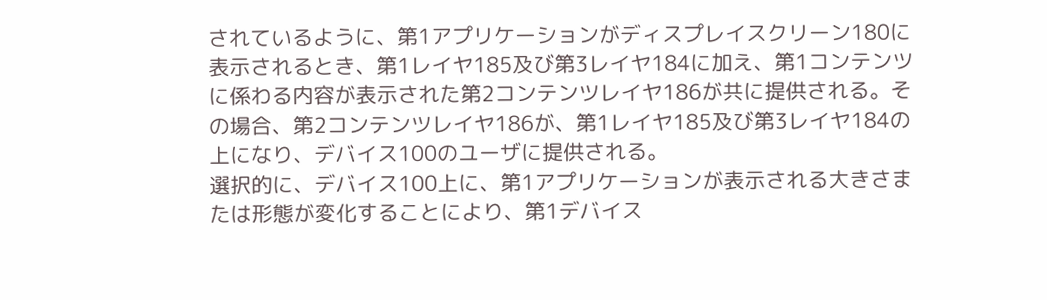されているように、第1アプリケーションがディスプレイスクリーン180に表示されるとき、第1レイヤ185及び第3レイヤ184に加え、第1コンテンツに係わる内容が表示された第2コンテンツレイヤ186が共に提供される。その場合、第2コンテンツレイヤ186が、第1レイヤ185及び第3レイヤ184の上になり、デバイス100のユーザに提供される。
選択的に、デバイス100上に、第1アプリケーションが表示される大きさまたは形態が変化することにより、第1デバイス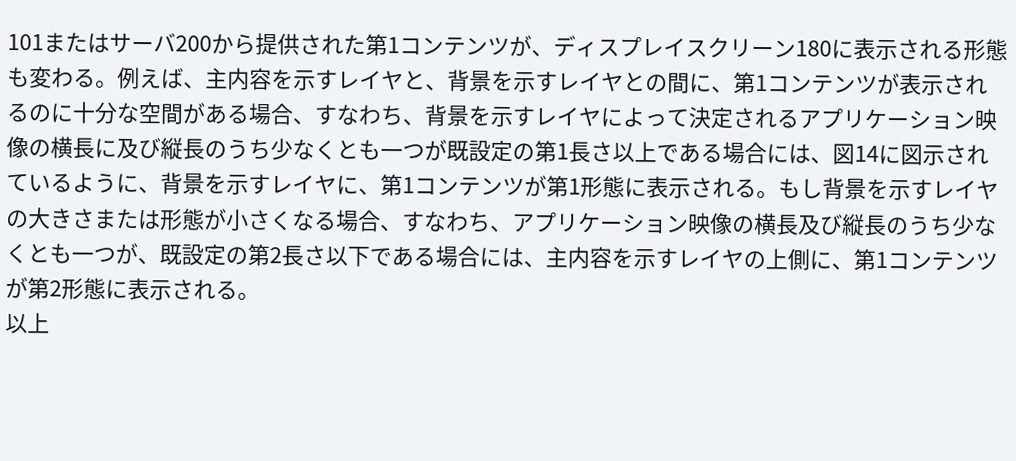101またはサーバ200から提供された第1コンテンツが、ディスプレイスクリーン180に表示される形態も変わる。例えば、主内容を示すレイヤと、背景を示すレイヤとの間に、第1コンテンツが表示されるのに十分な空間がある場合、すなわち、背景を示すレイヤによって決定されるアプリケーション映像の横長に及び縦長のうち少なくとも一つが既設定の第1長さ以上である場合には、図14に図示されているように、背景を示すレイヤに、第1コンテンツが第1形態に表示される。もし背景を示すレイヤの大きさまたは形態が小さくなる場合、すなわち、アプリケーション映像の横長及び縦長のうち少なくとも一つが、既設定の第2長さ以下である場合には、主内容を示すレイヤの上側に、第1コンテンツが第2形態に表示される。
以上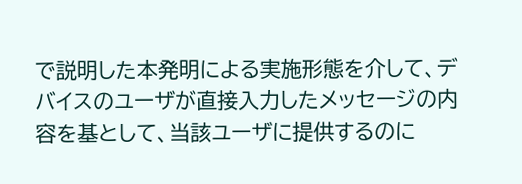で説明した本発明による実施形態を介して、デバイスのユーザが直接入力したメッセージの内容を基として、当該ユーザに提供するのに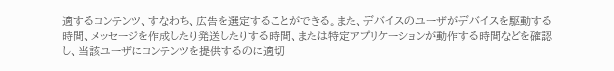適するコンテンツ、すなわち、広告を選定することができる。また、デバイスのユーザがデバイスを駆動する時間、メッセージを作成したり発送したりする時間、または特定アプリケーションが動作する時間などを確認し、当該ユーザにコンテンツを提供するのに適切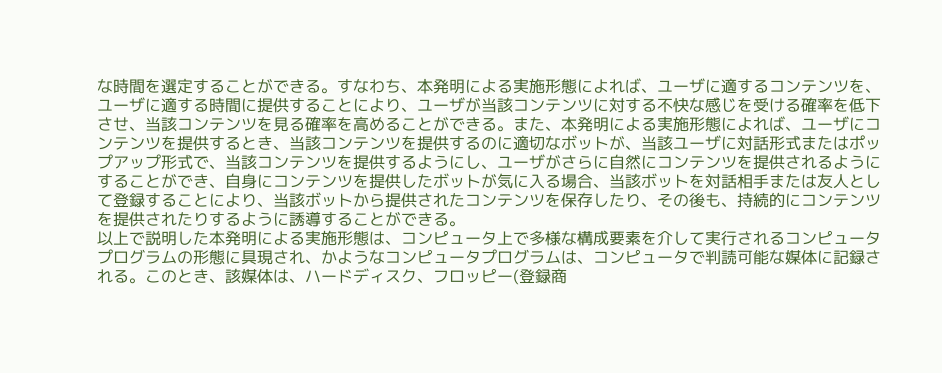な時間を選定することができる。すなわち、本発明による実施形態によれば、ユーザに適するコンテンツを、ユーザに適する時間に提供することにより、ユーザが当該コンテンツに対する不快な感じを受ける確率を低下させ、当該コンテンツを見る確率を高めることができる。また、本発明による実施形態によれば、ユーザにコンテンツを提供するとき、当該コンテンツを提供するのに適切なボットが、当該ユーザに対話形式またはポップアップ形式で、当該コンテンツを提供するようにし、ユーザがさらに自然にコンテンツを提供されるようにすることができ、自身にコンテンツを提供したボットが気に入る場合、当該ボットを対話相手または友人として登録することにより、当該ボットから提供されたコンテンツを保存したり、その後も、持続的にコンテンツを提供されたりするように誘導することができる。
以上で説明した本発明による実施形態は、コンピュータ上で多様な構成要素を介して実行されるコンピュータプログラムの形態に具現され、かようなコンピュータプログラムは、コンピュータで判読可能な媒体に記録される。このとき、該媒体は、ハードディスク、フロッピー(登録商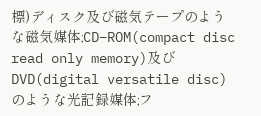標)ディスク及び磁気テープのような磁気媒体;CD−ROM(compact disc read only memory)及びDVD(digital versatile disc)のような光記録媒体;フ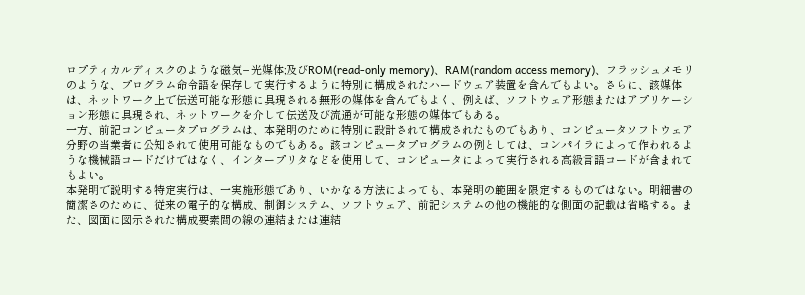ロプティカルディスクのような磁気−光媒体;及びROM(read-only memory)、RAM(random access memory)、フラッシュメモリのような、プログラム命令語を保存して実行するように特別に構成されたハードウェア装置を含んでもよい。さらに、該媒体は、ネットワーク上で伝送可能な形態に具現される無形の媒体を含んでもよく、例えば、ソフトウェア形態またはアプリケーション形態に具現され、ネットワークを介して伝送及び流通が可能な形態の媒体でもある。
一方、前記コンピュータプログラムは、本発明のために特別に設計されて構成されたものでもあり、コンピュータソフトウェア分野の当業者に公知されて使用可能なものでもある。該コンピュータプログラムの例としては、コンパイラによって作われるような機械語コードだけではなく、インタープリタなどを使用して、コンピュータによって実行される高級言語コードが含まれてもよい。
本発明で説明する特定実行は、一実施形態であり、いかなる方法によっても、本発明の範囲を限定するものではない。明細書の簡潔さのために、従来の電子的な構成、制御システム、ソフトウェア、前記システムの他の機能的な側面の記載は省略する。また、図面に図示された構成要素間の線の連結または連結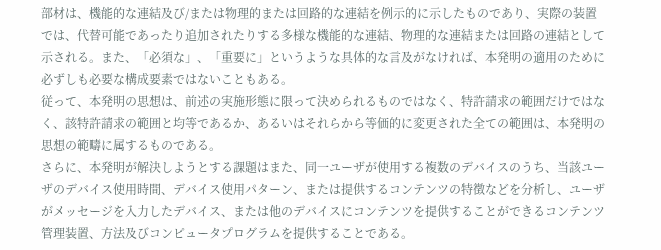部材は、機能的な連結及び/または物理的または回路的な連結を例示的に示したものであり、実際の装置では、代替可能であったり追加されたりする多様な機能的な連結、物理的な連結または回路の連結として示される。また、「必須な」、「重要に」というような具体的な言及がなければ、本発明の適用のために必ずしも必要な構成要素ではないこともある。
従って、本発明の思想は、前述の実施形態に限って決められるものではなく、特許請求の範囲だけではなく、該特許請求の範囲と均等であるか、あるいはそれらから等価的に変更された全ての範囲は、本発明の思想の範疇に属するものである。
さらに、本発明が解決しようとする課題はまた、同一ユーザが使用する複数のデバイスのうち、当該ユーザのデバイス使用時間、デバイス使用パターン、または提供するコンテンツの特徴などを分析し、ユーザがメッセージを入力したデバイス、または他のデバイスにコンテンツを提供することができるコンテンツ管理装置、方法及びコンピュータプログラムを提供することである。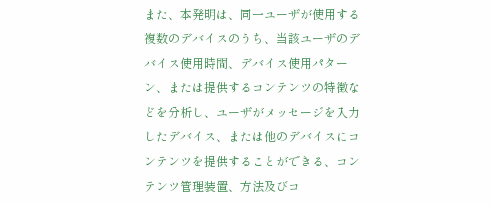また、本発明は、同一ユーザが使用する複数のデバイスのうち、当該ユーザのデバイス使用時間、デバイス使用パターン、または提供するコンテンツの特徴などを分析し、ユーザがメッセージを入力したデバイス、または他のデバイスにコンテンツを提供することができる、コンテンツ管理装置、方法及びコ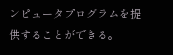ンピュータプログラムを提供することができる。